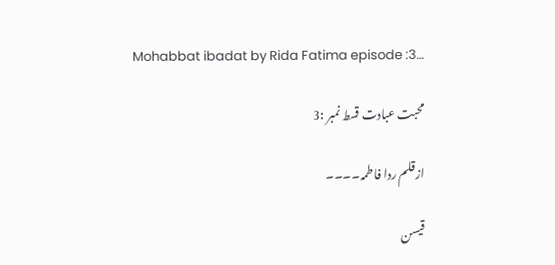Mohabbat ibadat by Rida Fatima episode :3…

محبت عبادت قسط نمبر :3

ازقلم ردا فاطمہ۔۔۔۔

قیسن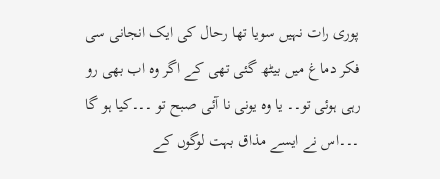پوری رات نہیں سویا تھا رحال کی ایک انجانی سی فکر دماغ میں بیٹھ گئی تھی کے اگر وہ اب بھی رو رہی ہوئی تو۔۔ یا وہ یونی نا آئی صبح تو ۔۔۔کیا ہو گا ۔۔۔اس نے ایسے مذاق بہت لوگوں کے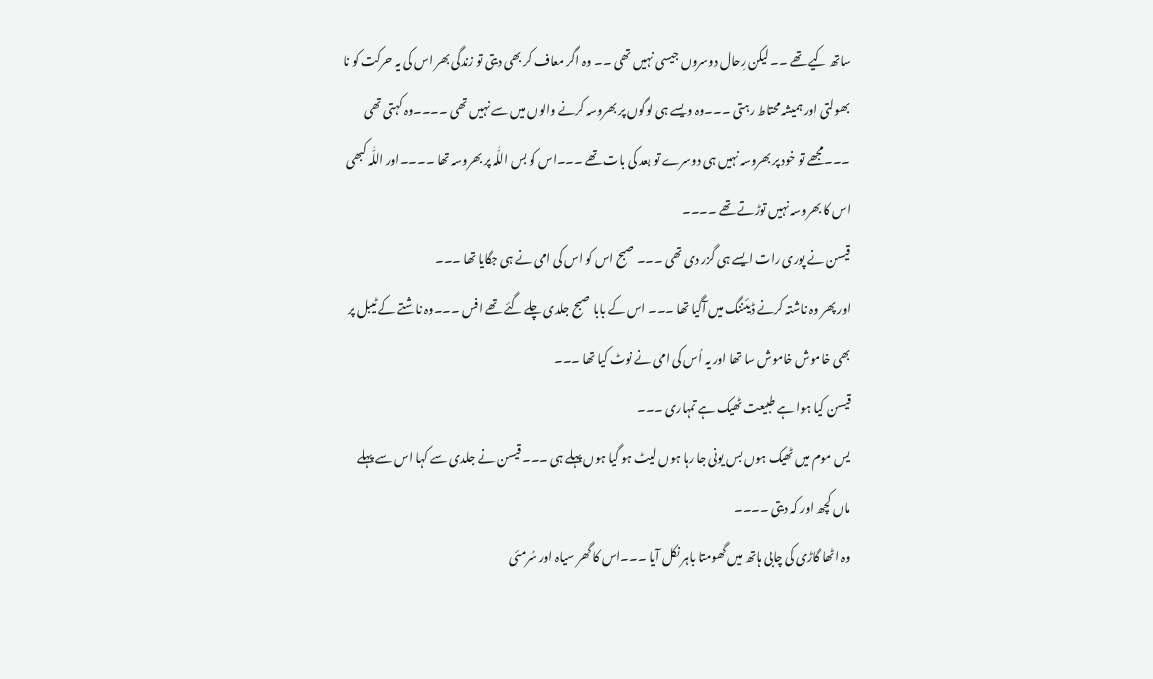ساتھ کیے تھے ۔۔ لیکن رِحال دوسروں جیسی نہیں تھی ۔۔ وہ اگر معاف کر بھی دیتی تو زندگی بھر اس کی یہ حرکت کو نا بھولتی اور ہمیشہ محتاط رہتی ۔۔۔وہ ویسے ہی لوگوں پر بھروسہ کرنے والوں میں سے نہیں تھی ۔۔۔۔وہ کہتی تھی ۔۔۔مجھے تو خود پر بھروسہ نہیں ہی دوسرے تو بعد کی بات تھے ۔۔۔اس کو بس اللّٰہ پر بھروسہ تھا ۔۔۔۔اور اللّٰہ کبھی اس کا بھروسہ نہیں توڑتے تھے ۔۔۔۔
قیسن نے پوری رات ایسے ہی گزر دی تھی ۔۔۔ صبح اس کو اس کی امی نے ہی جگایا تھا ۔۔۔
اور پھر وہ ناشتہ کرنے ڈیئننگ میں آگیا تھا ۔۔۔ اس کے بابا صبح جلدی چلے گئے تھے افس ۔۔۔وہ ناشتے کے ٹیبل پر بھی خاموش خاموش سا تھا اور یہ اُس کی امی نے نوٹ کیا تھا ۔۔۔
قیسن کیا ہوا ہے طبیعت ٹھیک ہے تمہاری ۔۔۔
یس موم میں ٹھیک ہوں بس یونی جا رہا ہوں لیٹ ہو گیا ہوں پہلے ہی ۔۔۔ قیسن نے جلدی سے کہا اس سے پہلے ماں کچھ اور کہ دیتی ۔۔۔۔
وہ اٹھا گاڑی کی چابی ہاتھ میں گھومتا باہر نکل آیا ۔۔۔اس کا گھر سیاہ اور سُرمئی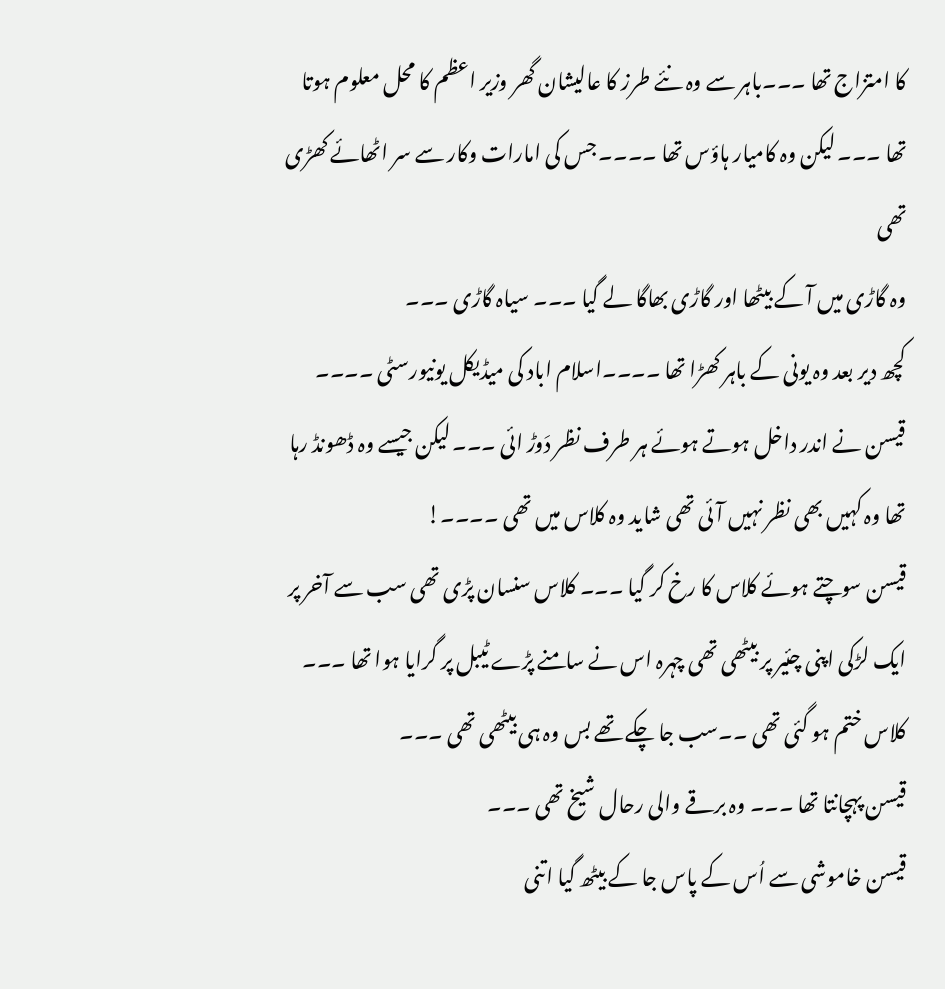کا امتزاج تھا ۔۔۔باہر سے وہ نئے طرز کا عالیشان گھر وزیر اعظم کا محل معلوم ہوتا تھا ۔۔۔ لیکن وہ کامیار ہاؤس تھا ۔۔۔۔ جس کی امارات وکار سے سر اٹھائے کھڑی تھی
وہ گاڑی میں آ کے بیٹھا اور گاڑی بھاگا لے گیا ۔۔۔ سیاہ گاڑی ۔۔۔
کچھ دیر بعد وہ یونی کے باہر کھڑا تھا ۔۔۔۔اسلام اباد کی میڈیکل یونیورسٹی ۔۔۔۔
قیسن نے اندر داخل ہوتے ہوئے ہر طرف نظر دَوڑ ائی ۔۔۔ لیکن جیسے وہ ڈھونڈ رہا تھا وہ کہیں بھی نظر نہیں آئی تھی شاید وہ کلاس میں تھی ۔۔۔۔!
قیسن سوچتے ہوئے کلاس کا رخ کر گیا ۔۔۔ کلاس سنسان پڑی تھی سب سے آخر پر ایک لڑکی اپنی چئیر پر بیٹھی تھی چہرہ اس نے سامنے پڑے ٹیبل پر گرایا ہوا تھا ۔۔۔ کلاس ختم ہو گئی تھی ۔۔سب جا چکے تھے بس وہ ہی بیٹھی تھی ۔۔۔
قیسن پہچانتا تھا ۔۔۔ وہ برقے والی رحال شیخ تھی ۔۔۔
قیسن خاموشی سے اُس کے پاس جا کے بیٹھ گیا اتنی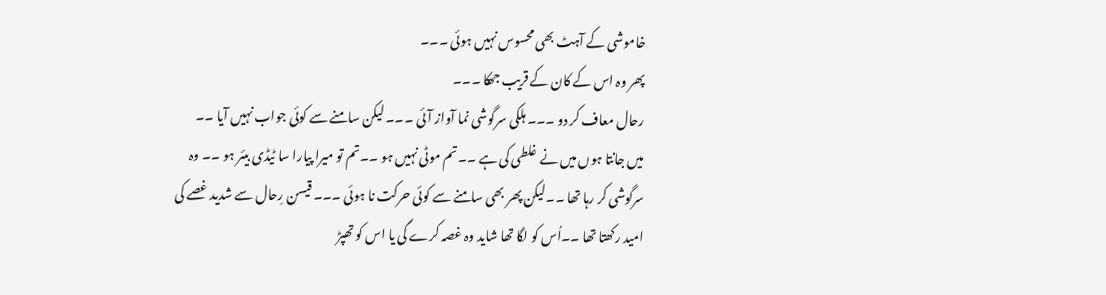خاموشی کے آہٹ بھی محسوس نہیں ہوئی ۔۔۔
پھر وہ اس کے کان کے قریب جھکا ۔۔۔
رحال معاف کر دو ۔۔۔ ہلکی سرگوشی نما آواز آئی ۔۔۔ لیکن سامنے سے کوئی جواب نہیں آیا ۔۔
میں جانتا ہوں میں نے غلطی کی ہے ۔۔تم موٹی نہیں ہو ۔۔تم تو میرا پیارا سا ٹیڈی بیئر ہو ۔۔ وہ سرگوشی کر رہا تھا ۔۔لیکن پھر بھی سامنے سے کوئی حرکت نا ہوئی ۔۔۔ قیسن رِحال سے شدید غصے کی امید رکھتا تھا ۔۔اُس کو لگا تھا شاید وہ غصہ کرے گی یا اس کو تھپڑ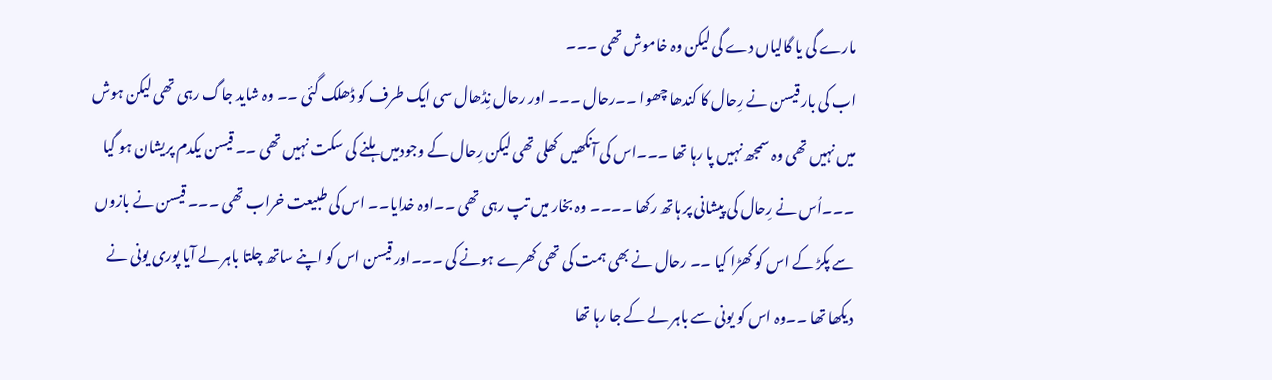مارے گی یا گالیاں دے گی لیکن وہ خاموش تھی ۔۔۔
اب کی بار قیسن نے رِحال کا کندھا چھوا ۔۔رحال ۔۔۔ اور رحال نِڈھال سی ایک طرف کو ڈھلک گئی ۔۔ وہ شاید جاگ رہی تھی لیکن ہوش میں نہیں تھی وہ سمجھ نہیں پا رہا تھا ۔۔۔اس کی آنکھیں کھلی تھی لیکن رِحال کے وجودمیں ہلنے کی سکت نہیں تھی ۔۔ قیسن یکدم پریشان ہو گیا ۔۔۔اُس نے رِحال کی پیشانی پر ہاتھ رکھا ۔۔۔۔ وہ بخار میں تپ رہی تھی ۔۔اوہ خدایا۔۔ اس کی طبیعت خراب تھی ۔۔۔ قیسن نے بازوں سے پکڑ کے اس کو کھڑا کیا ۔۔ رحال نے بھی ہمت کی تھی کھرے ہونے کی ۔۔۔اور قیسن اس کو اپنے ساتھ چلتا باہر لے آیا پوری یونی نے دیکھا تھا ۔۔وہ اس کو یونی سے باہر لے کے جا رہا تھا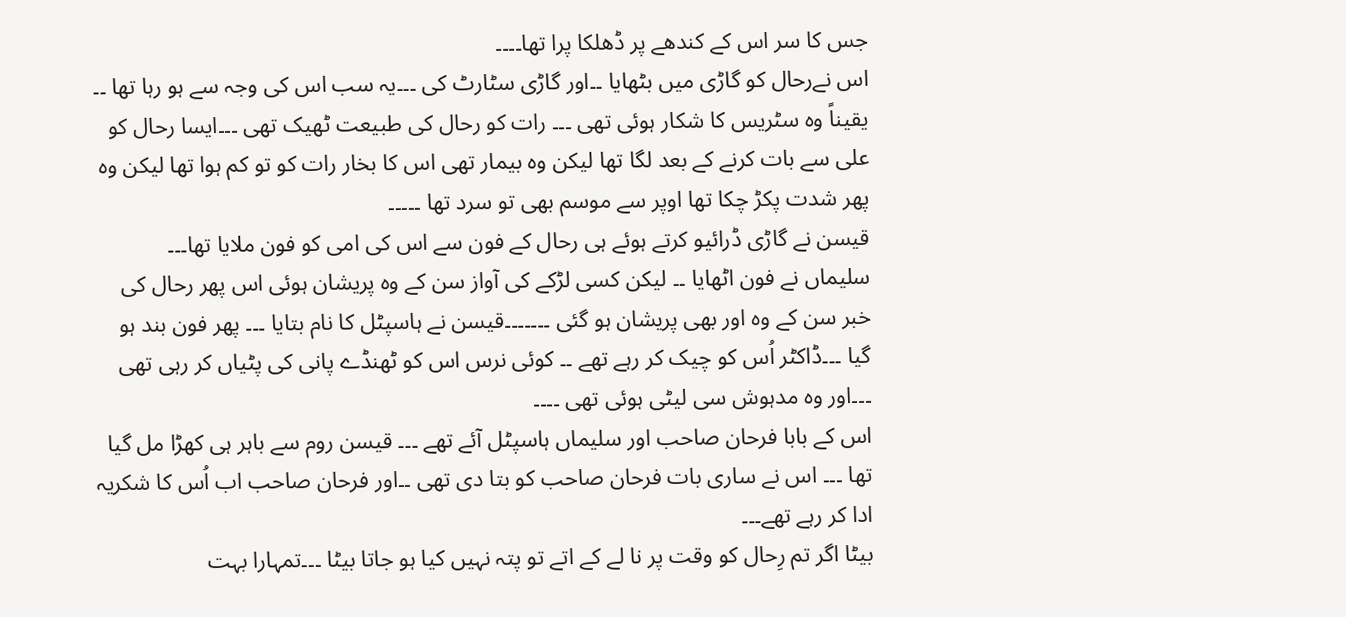جس کا سر اس کے کندھے پر ڈھلکا پرا تھا۔۔۔۔
اس نےرحال کو گاڑی میں بٹھایا ۔۔اور گاڑی سٹارٹ کی ۔۔۔یہ سب اس کی وجہ سے ہو رہا تھا ۔۔ یقیناً وہ سٹریس کا شکار ہوئی تھی ۔۔۔ رات کو رحال کی طبیعت ٹھیک تھی ۔۔۔ایسا رحال کو علی سے بات کرنے کے بعد لگا تھا لیکن وہ بیمار تھی اس کا بخار رات کو تو کم ہوا تھا لیکن وہ پھر شدت پکڑ چکا تھا اوپر سے موسم بھی تو سرد تھا ۔۔۔۔۔
قیسن نے گاڑی ڈرائیو کرتے ہوئے ہی رحال کے فون سے اس کی امی کو فون ملایا تھا۔۔۔
سلیماں نے فون اٹھایا ۔۔ لیکن کسی لڑکے کی آواز سن کے وہ پریشان ہوئی اس پھر رحال کی خبر سن کے وہ اور بھی پریشان ہو گئی ۔۔۔۔۔۔۔قیسن نے ہاسپٹل کا نام بتایا ۔۔۔ پھر فون بند ہو گیا ۔۔۔ڈاکٹر اُس کو چیک کر رہے تھے ۔۔ کوئی نرس اس کو ٹھنڈے پانی کی پٹیاں کر رہی تھی ۔۔۔اور وہ مدہوش سی لیٹی ہوئی تھی ۔۔۔۔
اس کے بابا فرحان صاحب اور سلیماں ہاسپٹل آئے تھے ۔۔۔ قیسن روم سے باہر ہی کھڑا مل گیا تھا ۔۔۔ اس نے ساری بات فرحان صاحب کو بتا دی تھی ۔۔اور فرحان صاحب اب اُس کا شکریہ ادا کر رہے تھے۔۔۔
بیٹا اگر تم رِحال کو وقت پر نا لے کے اتے تو پتہ نہیں کیا ہو جاتا بیٹا ۔۔۔تمہارا بہت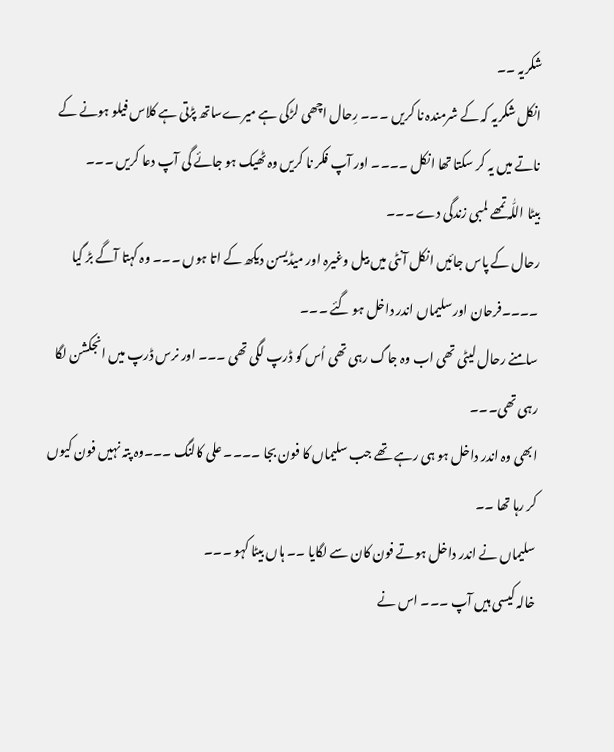شکریہ ۔۔
انکل شکریہ کہ کے شرمندہ نا کریں ۔۔۔ رِحال اچھی لڑکی ہے میرےساتھ پڑتی ہے کلاس فیلو ہونے کے ناتے میں یہ کر سکتا تھا انکل ۔۔۔۔ اور آپ فکر نا کریں وہ ٹھیک ہو جائے گی آپ دعا کریں ۔۔۔
بیٹا اللّٰہ تمھے لمبی زندگی دے ۔۔۔
رحال کے پاس جائیں انکل آنٹی میں بیل وغیرہ اور میڈیسن دیکھ کے اتا ہوں ۔۔۔ وہ کہتا آگے بڑ گیا ۔۔۔۔فرحان اور سلیماں اندر داخل ہو گئے ۔۔۔
سامنے رحال لیٹی تھی اب وہ جاگ رہی تھی اُس کو ڈرپ لگی تھی ۔۔۔ اور نرس ڈرپ میں انجکشن لگا رہی تھی۔۔۔
ابھی وہ اندر داخل ہو ہی رہے تھے جب سلیماں کا فون بجا ۔۔۔۔ علی کالنگ ۔۔۔وہ پتہ نہیں فون کیوں کر رہا تھا ۔۔
سلیماں نے اندر داخل ہوتے فون کان سے لگایا ۔۔ ہاں بیٹا کہو ۔۔۔
خالہ کیسی ہیں آپ ۔۔۔ اس نے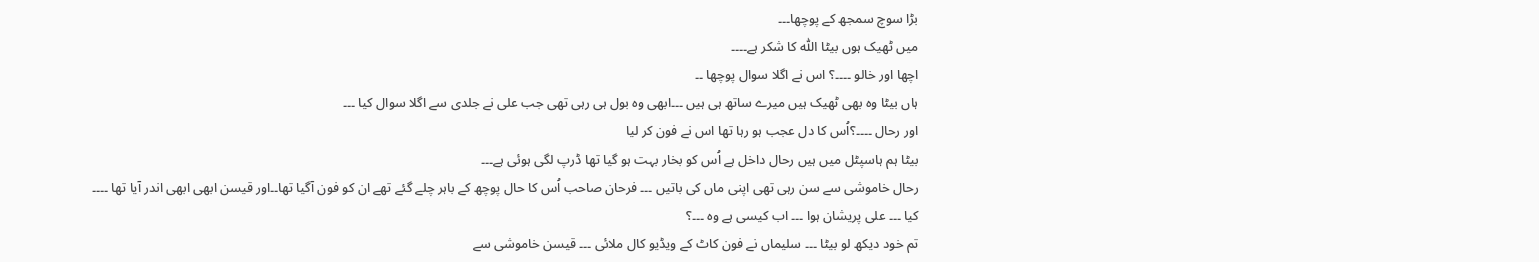بڑا سوچ سمجھ کے پوچھا۔۔۔
میں ٹھیک ہوں بیٹا اللّٰہ کا شکر ہے۔۔۔۔
اچھا اور خالو ۔۔۔۔؟ اس نے اگلا سوال پوچھا ۔۔
ہاں بیٹا وہ بھی ٹھیک ہیں میرے ساتھ ہی ہیں ۔۔۔ابھی وہ بول ہی رہی تھی جب علی نے جلدی سے اگلا سوال کیا ۔۔۔
اور رحال ۔۔۔۔؟اُس کا دل عجب ہو رہا تھا اس نے فون کر لیا
بیٹا ہم ہاسپٹل میں ہیں رحال داخل ہے اُس کو بخار بہت ہو گیا تھا ڈرپ لگی ہوئی ہے۔۔۔
رحال خاموشی سے سن رہی تھی اپنی ماں کی باتیں ۔۔۔ فرحان صاحب اُس کا حال پوچھ کے باہر چلے گئے تھے ان کو فون آگیا تھا۔۔اور قیسن ابھی ابھی اندر آیا تھا ۔۔۔۔
کیا ۔۔۔ علی پریشان ہوا ۔۔۔ اب کیسی ہے وہ ۔۔۔؟
تم خود دیکھ لو بیٹا ۔۔۔ سلیماں نے فون کاٹ کے ویڈیو کال ملائی ۔۔۔ قیسن خاموشی سے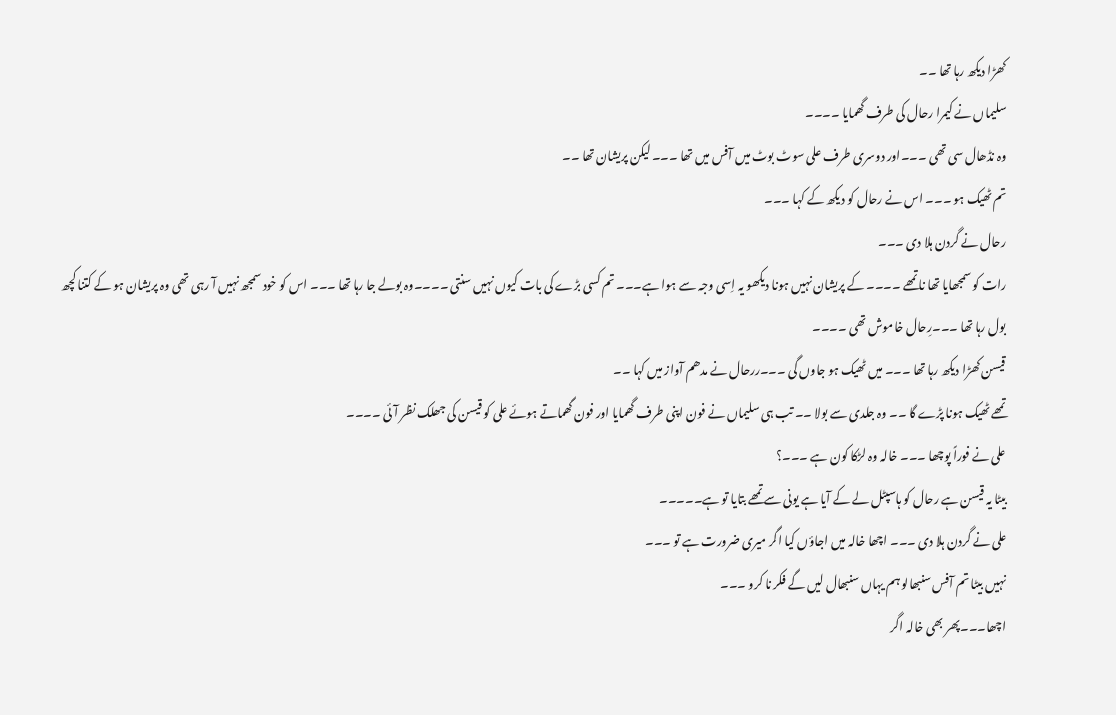کھڑا دیکھ رہا تھا ۔۔
سلیماں نے کیمرا رحال کی طرف گھمایا ۔۔۔۔
وہ نڈھال سی تھی ۔۔۔اور دوسری طرف علی سوٹ بوٹ میں آفس میں تھا ۔۔۔ لیکن پریشان تھا ۔۔
تم ٹھیک ہو ۔۔۔ اس نے رحال کو دیکھ کے کہا ۔۔۔
رحال نے گردن ہلا دی ۔۔۔
رات کو سمجھایا تھا نا تمھے ۔۔۔۔ کے پریشان نہیں ہونا دیکھو یہ اِسی وجہ سے ہوا ہے۔۔۔ تم کسی بڑے کی بات کیوں نہیں سنتی ۔۔۔۔وہ بولے جا رہا تھا ۔۔۔ اس کو خود سمجھ نہیں آ رہی تھی وہ پریشان ہو کے کتنا کچھ بول رہا تھا ۔۔۔رِحال خاموش تھی ۔۔۔۔
قیسن کھڑا دیکھ رہا تھا ۔۔۔ میں ٹھیک ہو جاوں گی ۔۔۔ررحال نے مدھم آواز میں کہا ۔۔
تمھے ٹھیک ہونا پڑے گا ۔۔ وہ جلدی سے بولا ۔۔ تب ہی سلیماں نے فون اپنی طرف گھمایا اور فون گھماتے ہوئے علی کو قیسن کی جھلک نظر آئی ۔۔۔۔
علی نے فوراً پوچھا ۔۔۔ خالہ وہ لڑکا کون ہے ۔۔۔؟
بیٹا یہ قیسن ہے رحال کو ہاسپٹل لے کے آیا ہے یونی سے تمھے بتایا تو ہے۔۔۔۔۔
علی نے گردن ہلا دی ۔۔۔ اچھا خالہ میں اجاؤں کیا اگر میری ضرورت ہے تو ۔۔۔
نہیں بیٹا تم آفس سنبھالو ہم یہاں سنبھال لیں گے فکر نا کرو ۔۔۔
اچھا۔۔۔پھر بھی خالہ اگر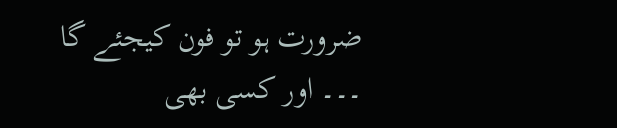ضرورت ہو تو فون کیجئے گا ۔۔۔ اور کسی بھی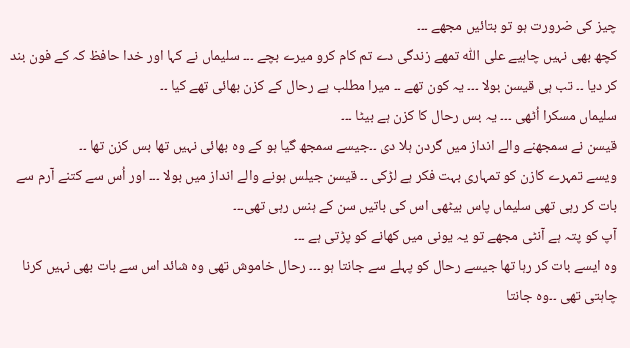چیز کی ضرورت ہو تو بتائیں مجھے ۔۔۔
کچھ بھی نہیں چاہیے علی اللّٰہ تمھے زندگی دے تم کام کرو میرے بچے ۔۔۔ سلیماں نے کہا اور خدا حافظ کہ کے فون بند کر دیا ۔۔ تب ہی قیسن بولا ۔۔۔ یہ کون تھے ۔۔ میرا مطلب ہے رحال کے کزن بھائی تھے کیا ۔۔
سلیماں مسکرا اُٹھی ۔۔۔ یہ بس رحال کا کزن ہے بیٹا ۔۔۔
قیسن نے سمجھنے والے انداز میں گردن ہلا دی ۔۔جیسے سمجھ گیا ہو کے وہ بھائی نہیں تھا بس کزن تھا ۔۔
ویسے تمہرے کازن کو تمہاری بہت فکر ہے لڑکی ۔۔ قیسن جیلس ہونے والے انداز میں بولا ۔۔۔ اور اُس سے کتنے آرم سے بات کر رہی تھی سلیماں پاس بیٹھی اس کی باتیں سن کے ہنس رہی تھی۔۔۔
آپ کو پتہ ہے آنٹی مجھے تو یہ یونی میں کھانے کو پڑتی ہے ۔۔۔
وہ ایسے بات کر رہا تھا جیسے رحال کو پہلے سے جانتا ہو ۔۔۔ رحال خاموش تھی وہ شائد اس سے بات بھی نہیں کرنا چاہتی تھی ۔۔وہ جانتا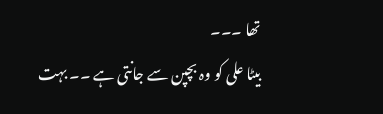تھا ۔۔۔
بیٹا علی کو وہ بچپن سے جانتی ہے ۔۔ بہت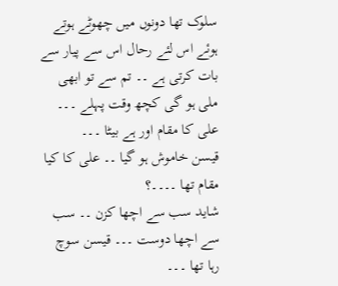سلوک تھا دونوں میں چھوٹے ہوتے ہوئے اس لئے رحال اس سے پیار سے بات کرتی ہے ۔۔ تم سے تو ابھی ملی ہو گی کچھ وقت پہلے ۔۔۔ علی کا مقام اور ہے بیٹا ۔۔۔
قیسن خاموش ہو گیا ۔۔ علی کا کیا مقام تھا ۔۔۔۔؟
شاید سب سے اچھا کزن ۔۔ سب سے اچھا دوست ۔۔۔ قیسن سوچ رہا تھا ۔۔۔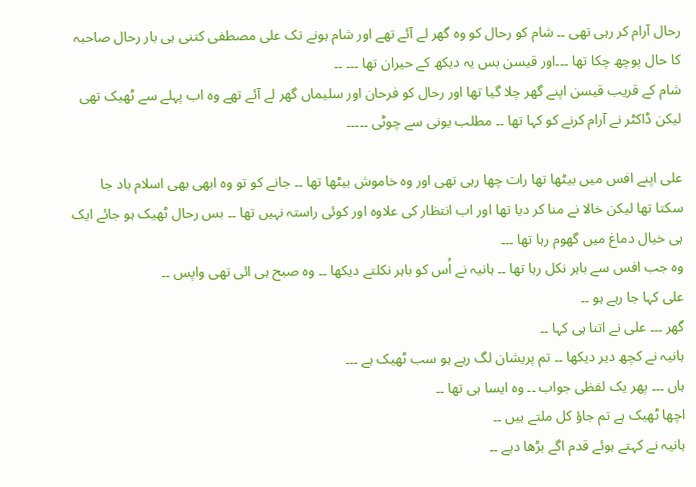رحال آرام کر رہی تھی ۔۔ شام کو رحال کو وہ گھر لے آئے تھے اور شام ہونے تک علی مصطفی کتنی ہی بار رحال صاحبہ کا حال پوچھ چکا تھا ۔۔۔اور قیسن بس یہ دیکھ کے حیران تھا ۔۔۔ ۔۔
شام کے قریب قیسن اپنے گھر چلا گیا تھا اور رحال کو فرحان اور سلیماں گھر لے آئے تھے وہ اب پہلے سے ٹھیک تھی لیکن ڈاکٹر نے آرام کرنے کو کہا تھا ۔۔ مطلب یونی سے چوٹی ۔۔۔۔۔

علی اپنے افس میں بیٹھا تھا رات چھا رہی تھی اور وہ خاموش بیٹھا تھا ۔۔ جانے کو تو وہ ابھی بھی اسلام باد جا سکتا تھا لیکن خالا نے منا کر دیا تھا اور اب انتظار کی علاوہ اور کوئی راستہ نہیں تھا ۔۔ بس رحال ٹھیک ہو جائے ایک ہی خیال دماغ میں گھوم رہا تھا ۔۔۔
وہ جب افس سے باہر نکل رہا تھا ۔۔ ہانیہ نے اُس کو باہر نکلتے دیکھا ۔۔ وہ صبح ہی ائی تھی واپس ۔۔
علی کہا جا رہے ہو ۔۔
گھر ۔۔۔ علی نے اتنا ہی کہا ۔۔
ہانیہ نے کچھ دیر دیکھا ۔۔ تم پریشان لگ رہے ہو سب ٹھیک ہے ۔۔۔
ہاں ۔۔۔ پھر یک لفظی جواب ۔۔ وہ ایسا ہی تھا ۔۔
اچھا ٹھیک ہے تم جاؤ کل ملتے ہیں ۔۔
ہانیہ نے کہتے ہوئے قدم اگے بڑھا دیے ۔۔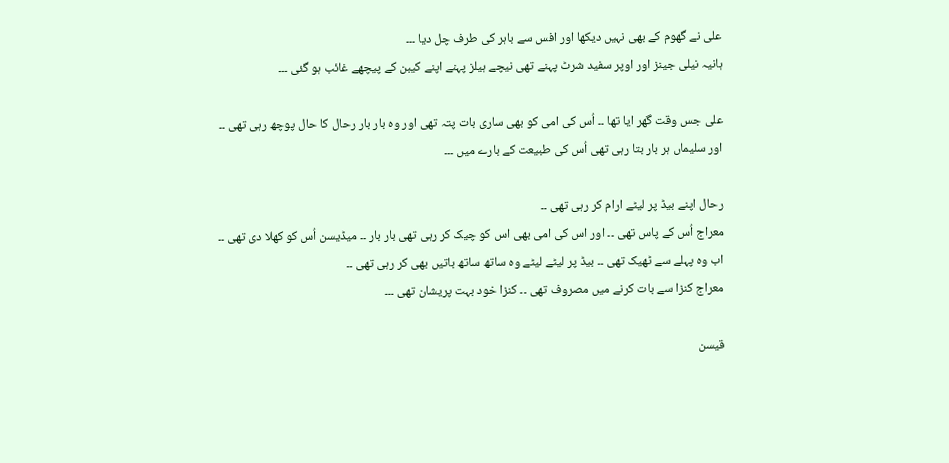علی نے گھوم کے بھی نہیں دیکھا اور افس سے باہر کی طرف چل دیا ۔۔۔
ہانیہ نیلی جینز اور اوپر سفید شرٹ پہنے تھی نیچے ہیلز پہنے اپنے کیبن کے پیچھے غائب ہو گئی ۔۔۔

علی جس وقت گھر ایا تھا ۔۔ اُس کی امی کو بھی ساری بات پتہ تھی اور وہ بار بار رحال کا حال پوچھ رہی تھی ۔۔
اور سلیماں ہر بار بتا رہی تھی اُس کی طبیعت کے بارے میں ۔۔۔

رحال اپنے بیڈ پر لیٹے ارام کر رہی تھی ۔۔
معراج اُس کے پاس تھی ۔۔ اور اس کی امی بھی اس کو چیک کر رہی تھی بار بار ۔۔ میڈیسن اُس کو کھلا دی تھی ۔۔ اب وہ پہلے سے ٹھیک تھی ۔۔ بیڈ پر لیٹے لیٹے وہ ساتھ ساتھ باتیں بھی کر رہی تھی ۔۔
معراج کنزا سے بات کرنے میں مصروف تھی ۔۔ کنزا خود بہت پریشان تھی ۔۔۔

قیسن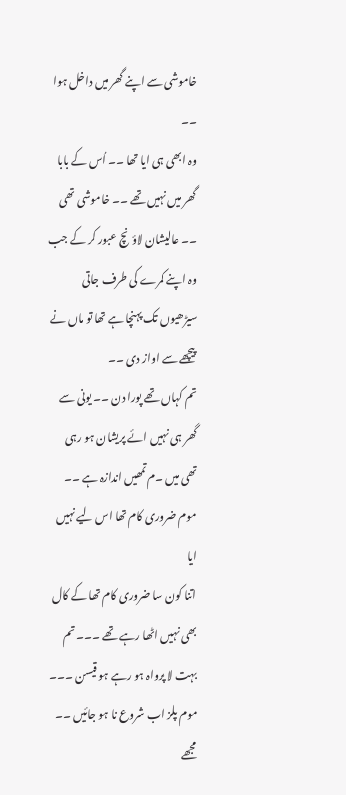خاموشی سے اپنے گھر میں داخل ہوا ۔۔
وہ ابھی ہی ایا تھا ۔۔ اُس کے بابا گھر میں نہیں تھے ۔۔ خاموشی تھی ۔۔ عالیشان لاؤنچ عبور کر کے جب وہ اپنے کمرے کی طرف جاتی سیڑھیوں تک پہنچا ہے تھا تو ماں نے پیچھے سے اواز دی ۔۔
تم کہاں تھے پورا دن ۔۔ یونی سے گھر ہی نہیں ائے پریشان ہو رہی تھی میں ۔م تمھیں اندازہ ہے ۔۔
موم ضروری کام تھا اس لیے نہیں ایا
اتنا کون سا ضروری کام تھا کے کال بھی نہیں اٹھا رہے تھے ۔۔۔ تم بہت لا پرواہ ہو رہے ہو قیسن ۔۔۔
موم پلز اب شروع نا ہو جائیں ۔۔ مجھے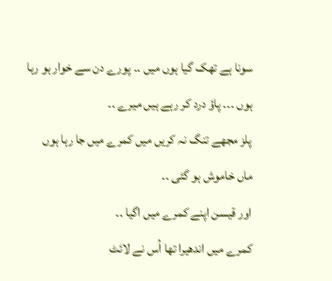سونا ہے تھک گیا ہوں میں ۔۔ پورے دن سے خوار ہو رہا ہوں ۔۔۔ پاؤ درد کر رہے ہیں میرے ۔۔
پلز مجھے تنگ نہ کریں میں کمرے میں جا رہا ہوں
ماں خاموش ہو گئی ۔۔
اور قيسن اپنے کمرے میں اگیا ۔۔
کمرے میں اندھیرا تھا اُس نے لائٹ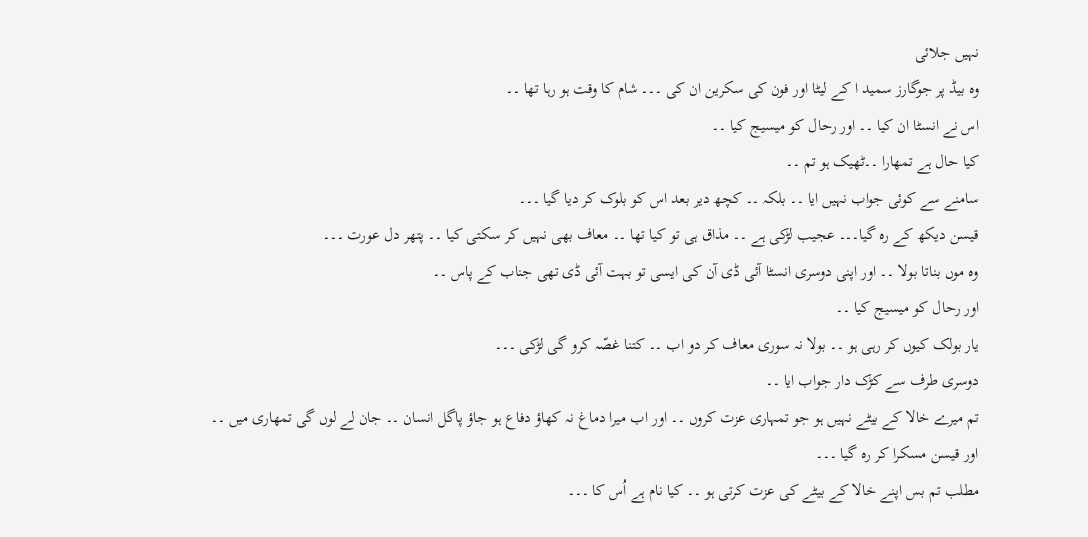نہیں جلائی
وہ بیڈ پر جوگارز سمید ا کے لیٹا اور فون کی سکرین ان کی ۔۔۔ شام کا وقت ہو رہا تھا ۔۔
اس نے انسٹا ان کیا ۔۔ اور رحال کو میسیج کیا ۔۔
کیا حال ہے تمھارا ۔۔ٹھیک ہو تم ۔۔
سامنے سے کوئی جواب نہیں ایا ۔۔ بلکہ ۔۔ کچھ دیر بعد اس کو بلوک کر دیا گیا ۔۔۔
قیسن دیکھ کے رہ گیا۔۔۔ عجیب لڑکی ہے ۔۔ مذاق ہی تو کیا تھا ۔۔ معاف بھی نہیں کر سکتی کیا ۔۔ پتھر دل عورت ۔۔۔
وہ موں بناتا بولا ۔۔ اور اپنی دوسری انسٹا آئی ڈی آن کی ایسی تو بہت آئی ڈی تھی جناب کے پاس ۔۔
اور رحال کو میسیج کیا ۔۔
یار بولک کیوں کر رہی ہو ۔۔ بولا نہ سوری معاف کر دو اب ۔۔ کتنا غصّہ کرو گی لڑکی ۔۔۔
دوسری طرف سے کڑک دار جواب ایا ۔۔
تم میرے خالا کے بیٹے نہیں ہو جو تمہاری عزت کروں ۔۔ اور اب میرا دماغ نہ کھاؤ دفاع ہو جاؤ پاگل انسان ۔۔ جان لے لوں گی تمھاری میں ۔۔
اور قيسن مسکرا کر رہ گیا ۔۔۔
مطلب تم بس اپنے خالا کے بیٹے کی عزت کرتی ہو ۔۔ کیا نام ہے اُس کا ۔۔۔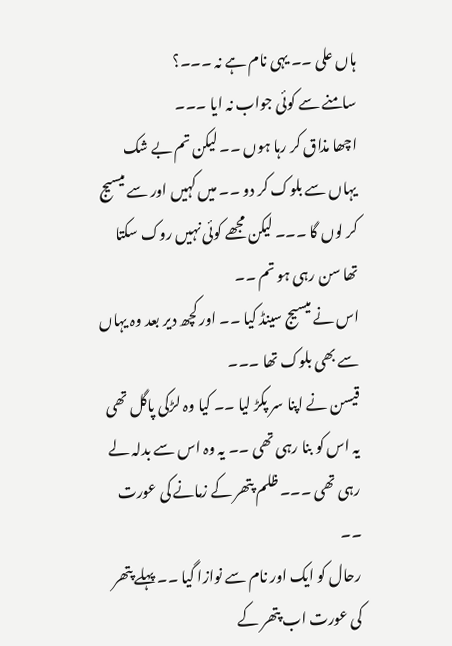ہاں علی ۔۔ یہی نام ہے نہ ۔۔۔؟
سامنے سے کوئی جواب نہ ایا ۔۔۔
اچھا مذاق کر رہا ہوں ۔۔ لیکن تم بے شک یہاں سے بلوک کر دو ۔۔ میں کہیں اور سے میسیج کر لوں گا ۔۔۔ لیکن مجھے کوئی نہیں روک سکتا تھا سن رہی ہو تم ۔۔
اس نے میسیج سینڈ کیا ۔۔ اور کچھ دیر بعد وہ یہاں سے بھی بلوک تھا ۔۔۔
قیسن نے اپنا سر پکڑ لیا ۔۔ کیا وہ لڑکی پاگل تھی یہ اس کو بنا رہی تھی ۔۔ یہ وہ اس سے بدلہ لے رہی تھی ۔۔۔ ظلم پتھر کے زمانے کی عورت ۔۔
رحال کو ایک اور نام سے نوازا گیا ۔۔ پہلے پتھر کی عورت اب پتھر کے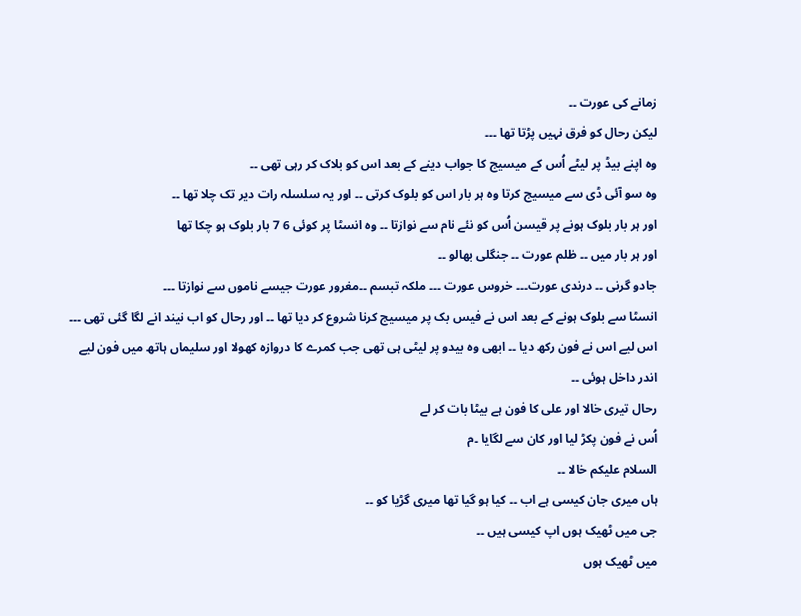زمانے کی عورت ۔۔
لیکن رحال کو فرق نہیں پڑتا تھا ۔۔۔
وہ اپنے بیڈ پر لیٹے اُس کے میسیج کا جواب دینے کے بعد اس کو بلاک کر رہی تھی ۔۔
وہ سو آئی ڈی سے میسیج کرتا وہ ہر بار اس کو بلوک کرتی ۔۔ اور یہ سلسلہ رات دیر تک چلا تھا ۔۔
اور ہر بار بلوک ہونے پر قيسن اُس کو نئے نام سے نوازتا ۔۔ وہ انسٹا پر کوئی 6 7 بار بلوک ہو چکا تھا
اور ہر بار میں ۔۔ ظلم عورت ۔۔ جنگلی بھالو ۔۔
جادو گرنی ۔۔ درندی عورت۔۔۔ خروس عورت ۔۔۔ ملکہ تبسم ۔۔مغرور عورت جیسے ناموں سے نوازتا ۔۔۔
انسٹا سے بلوک ہونے کے بعد اس نے فیس بک پر میسیج کرنا شروع کر دیا تھا ۔۔ اور رحال کو اب نیند انے لگا گئی تھی ۔۔۔
اس لیے اس نے فون رکھ دیا ۔۔ ابھی وہ بیدو پر لیٹی ہی تھی جب کمرے کا دروازہ کھولا اور سلیماں ہاتھ میں فون لیے اندر داخل ہوئی ۔۔
رحال تیری خالا اور علی کا فون ہے بیٹا بات کر لے
اُس نے فون پکڑ لیا اور کان سے لگایا ۔م
السلام علیکم خالا ۔۔
ہاں میری جان کیسی ہے اب ۔۔ کیا ہو گیا تھا میری گڑیا کو ۔۔
جی میں ٹھیک ہوں اپ کیسی ہیں ۔۔
میں ٹھیک ہوں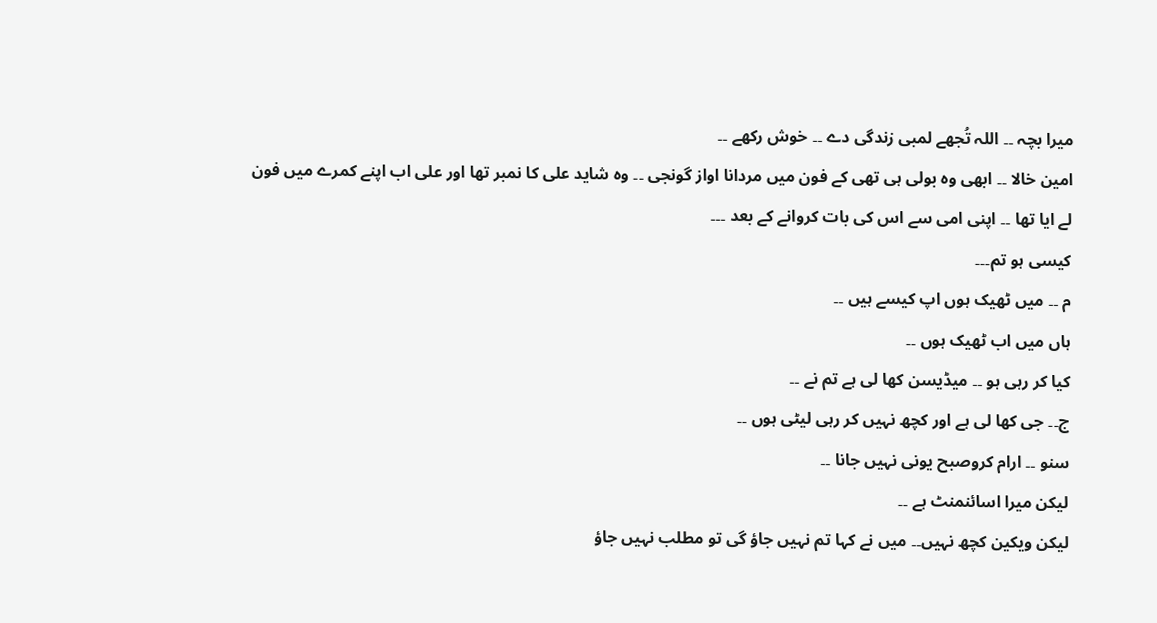میرا بچہ ۔۔ اللہ تُجھے لمبی زندگی دے ۔۔ خوش رکھے ۔۔
امین خالا ۔۔ ابھی وہ بولی ہی تھی کے فون میں مردانا اواز گونجی ۔۔ وہ شاید علی کا نمبر تھا اور علی اب اپنے کمرے میں فون لے ایا تھا ۔۔ اپنی امی سے اس کی بات کروانے کے بعد ۔۔۔
کیسی ہو تم۔۔۔
م ۔۔ میں ٹھیک ہوں اپ کیسے ہیں ۔۔
ہاں میں اب ٹھیک ہوں ۔۔
کیا کر رہی ہو ۔۔ میڈیسن کھا لی ہے تم نے ۔۔
ج۔۔ جی کھا لی ہے اور کچھ نہیں کر رہی لیٹی ہوں ۔۔
سنو ۔۔ ارام کروصبح یونی نہیں جانا ۔۔
لیکن میرا اسائنمنٹ ہے ۔۔
لیکن ویکین کچھ نہیں۔۔ میں نے کہا تم نہیں جاؤ گی تو مطلب نہیں جاؤ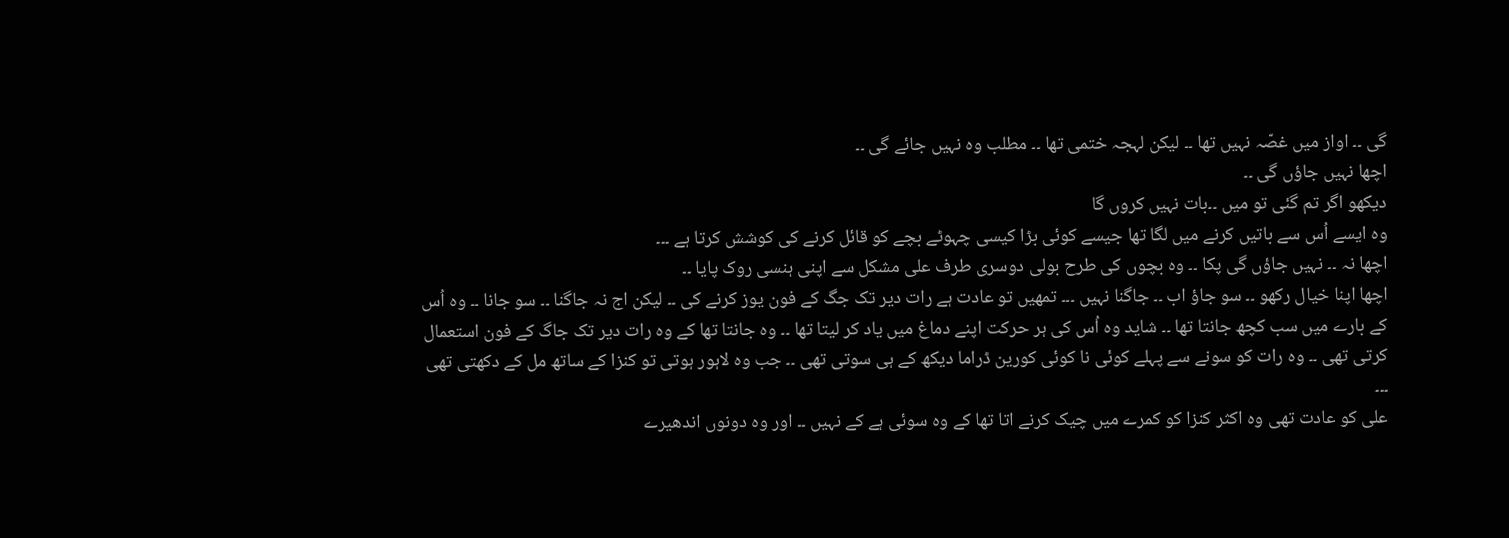گی ۔۔ اواز میں غصّہ نہیں تھا ۔۔ لیکن لہجہ ختمی تھا ۔۔ مطلب وہ نہیں جائے گی ۔۔
اچھا نہیں جاؤں گی ۔۔
دیکھو اگر تم گئی تو میں ۔۔بات نہیں کروں گا
وہ ایسے اُس سے باتیں کرنے میں لگا تھا جیسے کوئی بڑا کیسی چہوٹے بچے کو قائل کرنے کی کوشش کرتا ہے ۔۔۔
اچھا نہ ۔۔ نہیں جاؤں گی پکا ۔۔ وہ بچوں کی طرح بولی دوسری طرف علی مشکل سے اپنی ہنسی روک پایا ۔۔
اچھا اپنا خیال رکھو ۔۔ سو جاؤ اب ۔۔ جاگنا نہیں ۔۔۔ تمھیں تو عادت ہے رات دیر تک جگ کے فون یوز کرنے کی ۔۔ لیکن اج نہ جاگنا ۔۔ سو جانا ۔۔ وہ اُس کے بارے میں سب کچھ جانتا تھا ۔۔ شاید وہ اُس کی ہر حرکت اپنے دماغ میں یاد کر لیتا تھا ۔۔ وہ جانتا تھا کے وہ رات دیر تک جاگ کے فون استعمال کرتی تھی ۔۔ وہ رات کو سونے سے پہلے کوئی نا کوئی کورین ڈراما دیکھ کے ہی سوتی تھی ۔۔ جب وہ لاہور ہوتی تو کنزا کے ساتھ مل کے دکھتی تھی ۔۔۔
علی کو عادت تھی وہ اکثر کنزا کو کمرے میں چیک کرنے اتا تھا کے وہ سوئی ہے کے نہیں ۔۔ اور وہ دونوں اندھیرے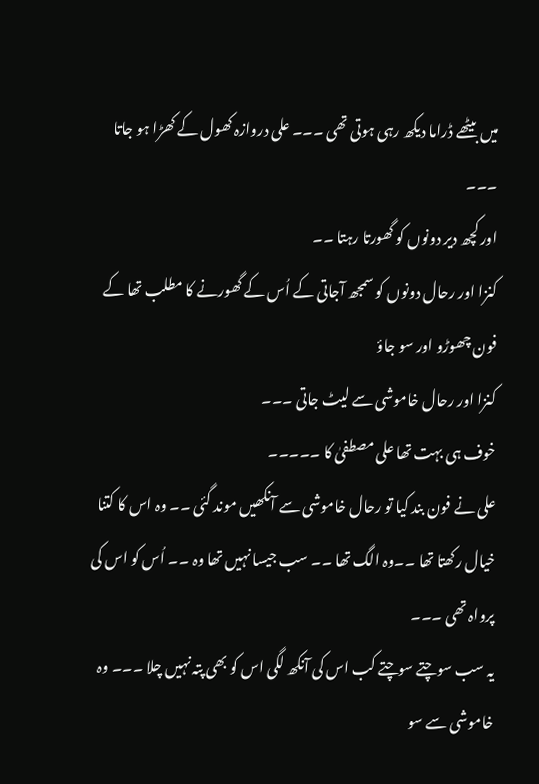میں بیٹھے ڈراما دیکھ رہی ہوتی تھی ۔۔۔ علی دروازہ کھول کے کھڑا ہو جاتا ۔۔۔
اور کچھ دیر دونوں کو گھورتا رہتا ۔۔
کنزا اور رحال دونوں کو سمجھ آجاتی کے اُس کے گھورنے کا مطلب تھا کے فون چھوڑو اور سو جاؤ
کنزا اور رحال خاموشی سے لیٹ جاتی ۔۔۔
خوف ہی بہت تھا علی مصطفیٰ کا ۔۔۔۔۔
علی نے فون بند کیا تو رحال خاموشی سے آنکھیں موند گئی ۔۔ وہ اس کا کتنا خیال رکھتا تھا ۔۔وہ الگ تھا ۔۔ سب جیسا نہیں تھا وہ ۔۔ اُس کو اس کی پرواہ تھی ۔۔۔
یہ سب سوچتے سوچتے کب اس کی آنکھ لگی اس کو بھی پتہ نہیں چلا ۔۔۔ وہ خاموشی سے سو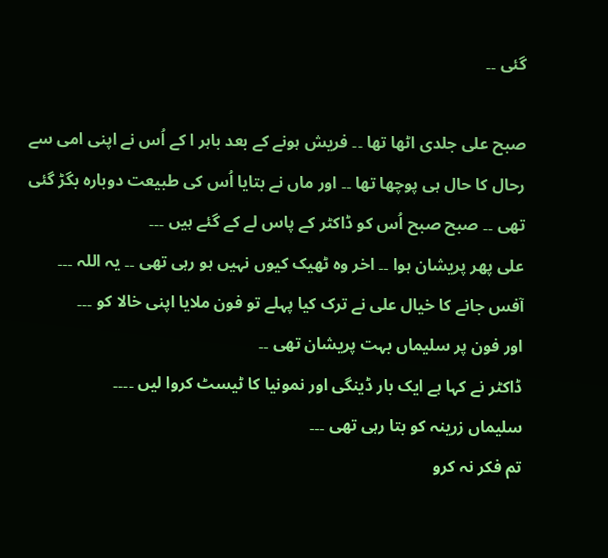گئی ۔۔

صبح علی جلدی اٹھا تھا ۔۔ فریش ہونے کے بعد باہر ا کے اُس نے اپنی امی سے رحال کا حال ہی پوچھا تھا ۔۔ اور ماں نے بتایا اُس کی طبیعت دوبارہ بگڑ گئی تھی ۔۔ صبح صبح اُس کو ڈاکٹر کے پاس لے کے گئے ہیں ۔۔۔
علی پھر پریشان ہوا ۔۔ اخر وہ ٹھیک کیوں نہیں ہو رہی تھی ۔۔ یہ اللہ ۔۔۔
آفس جانے کا خیال علی نے ترک کیا پہلے تو فون ملایا اپنی خالا کو ۔۔۔
اور فون پر سلیماں بہت پریشان تھی ۔۔
ڈاکٹر نے کہا ہے ایک بار ڈینگی اور نمونیا کا ٹیسٹ کروا لیں ۔۔۔۔
سلیماں زرینہ کو بتا رہی تھی ۔۔۔
تم فکر نہ کرو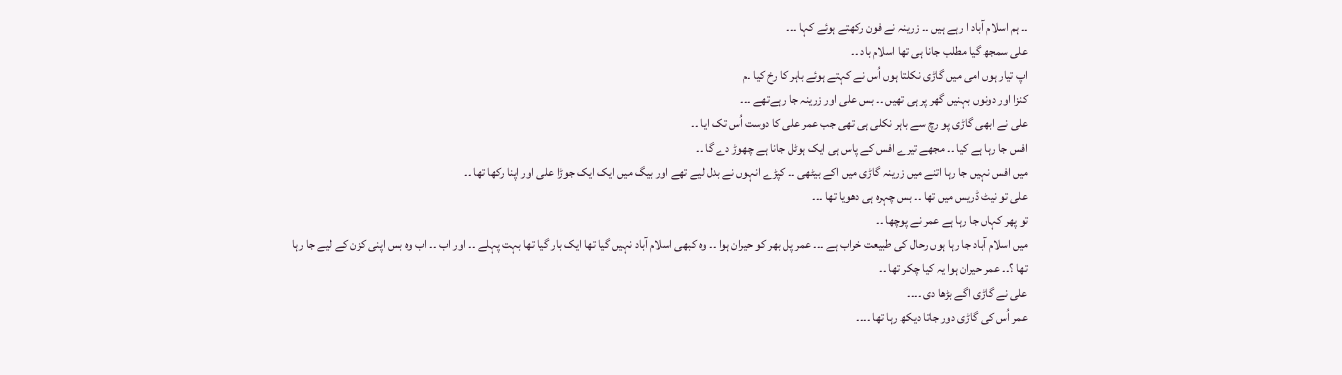۔۔ ہم اسلام آباد ا رہے ہیں ۔۔ زرینہ نے فون رکھتے ہوئے کہا ۔۔۔
علی سمجھ گیا مطلب جانا ہی تھا اسلام باد ۔۔
اپ تیار ہوں امی میں گاڑی نکلتا ہوں اُس نے کہتے ہوئے باہر کا رخ کیا ۔م
کنزا اور دونوں بہنیں گھر پر ہی تھیں ۔۔ بس علی اور زرینہ جا رہےتھے ۔۔۔
علی نے ابھی گاڑی پو رچ سے باہر نکلی ہی تھی جب عمر علی کا دوست اُس تک ایا ۔۔
افس جا رہا ہے کیا ۔۔ مجھے تیرے افس کے پاس ہی ایک ہوٹل جانا ہے چھوڑ دے گا ۔۔
میں افس نہیں جا رہا اتنے میں زرینہ گاڑی میں اکے بیٹھی ۔۔ کپڑے انہوں نے بدل لیے تھے اور بیگ میں ایک ایک جوڑا علی اور اپنا رکھا تھا ۔۔
علی تو نیٹ ڈریس میں تھا ۔۔ بس چہرہ ہی دھویا تھا ۔۔۔
تو پھر کہاں جا رہا ہے عمر نے پوچھا ۔۔
میں اسلام آباد جا رہا ہوں رحال کی طبیعت خراب ہے ۔۔۔ عمر پل بھر کو حیران ہوا ۔۔ وہ کبھی اسلام آباد نہیں گیا تھا ایک بار گیا تھا بہت پہلے ۔۔ اور اب ۔۔ اب وہ بس اپنی کزن کے لیے جا رہا تھا ؟۔۔ عمر حیران ہوا یہ کیا چکر تھا ۔۔
علی نے گاڑی اگے بڑھا دی ۔۔۔۔
عمر اُس کی گاڑی دور جاتا دیکھ رہا تھا ۔۔۔۔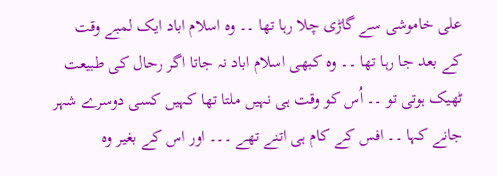علی خاموشی سے گاڑی چلا رہا تھا ۔۔ وہ اسلام اباد ایک لمبے وقت کے بعد جا رہا تھا ۔۔ وہ کبھی اسلام اباد نہ جاتا اگر رحال کی طبیعت ٹھیک ہوتی تو ۔۔ اُس کو وقت ہی نہیں ملتا تھا کہیں کسی دوسرے شہر جانے کہا ۔۔ افس کے کام ہی اتنے تھے ۔۔۔ اور اس کے بغیر وہ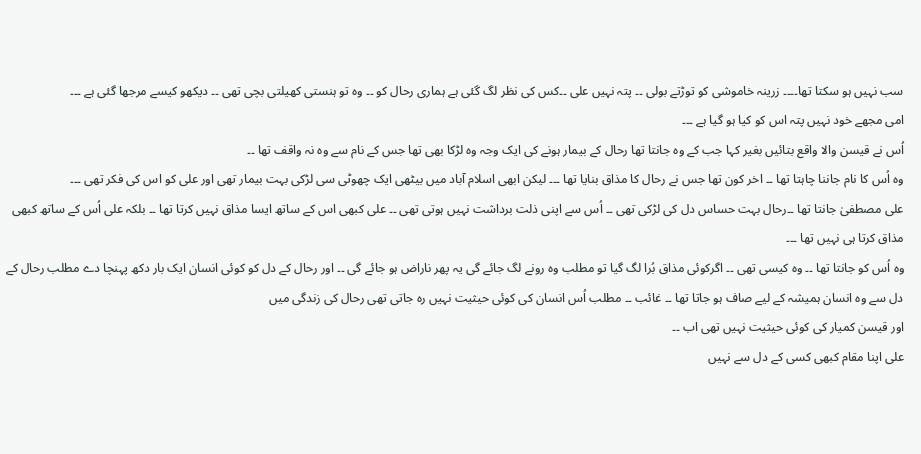سب نہیں ہو سکتا تھا۔۔۔۔ زرینہ خاموشی کو توڑتے بولی ۔۔ پتہ نہیں علی ۔۔کس کی نظر لگ گئی ہے ہماری رحال کو ۔۔ وہ تو ہنستی کھیلتی بچی تھی ۔۔ دیکھو کیسے مرجھا گئی ہے ۔۔۔
امی مجھے خود نہیں پتہ اس کو کیا ہو گیا ہے ۔۔۔
اُس نے قیسن والا واقع بتائیں بغیر کہا جب کے وہ جانتا تھا رحال کے بیمار ہونے کی ایک وجہ وہ لڑکا بھی تھا جس کے نام سے وہ نہ واقف تھا ۔۔
وہ اُس کا نام جاننا چاہتا تھا ۔۔ اخر کون تھا جس نے رحال کا مذاق بنایا تھا ۔۔۔ لیکن ابھی اسلام آباد میں بیٹھی ایک چھوٹی سی لڑکی بہت بیمار تھی اور علی کو اس کی فکر تھی ۔۔۔
علی مصطفیٰ جانتا تھا ۔۔رحال بہت حساس دل کی لڑکی تھی ۔۔ اُس سے اپنی ذلت برداشت نہیں ہوتی تھی ۔۔ علی کبھی اس کے ساتھ ایسا مذاق نہیں کرتا تھا ۔۔ بلکہ علی اُس کے ساتھ کبھی مذاق کرتا ہی نہیں تھا ۔۔۔
وہ اُس کو جانتا تھا ۔۔ وہ کیسی تھی ۔۔ اگرکوئی مذاق بُرا لگ گیا تو مطلب وہ رونے لگ جائے گی یہ پھر ناراض ہو جائے گی ۔۔ اور رحال کے دل کو کوئی انسان ایک بار دکھ پہنچا دے مطلب رحال کے دل سے وہ انسان ہمیشہ کے لیے صاف ہو جاتا تھا ۔۔ غائب ۔۔ مطلب اُس انسان کی کوئی حیثیت نہیں رہ جاتی تھی رحال کی زندگی میں
اور قيسن کميار کی کوئی حیثیت نہیں تھی اب ۔۔
علی اپنا مقام کبھی کسی کے دل سے نہیں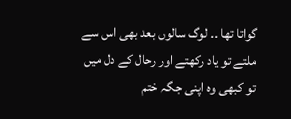گواتا تھا ۔۔ لوگ سالوں بعد بھی اس سے ملتے تو یاد رکھتے اور رحال کے دل میں تو کبھی وہ اپنی جگہ ختم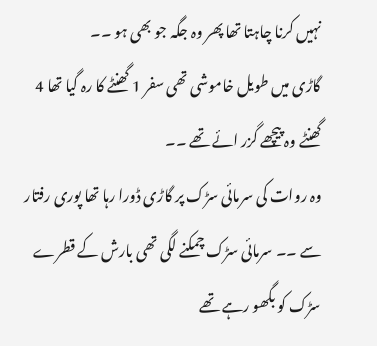نہیں کرنا چاہتا تھا پھر وہ جگہ جو بھی ہو ۔۔
گاڑی میں طویل خاموشی تھی سفر 1 گھنٹے کا رہ گیا تھا 4 گھنٹے وہ پیچھے گزر ائے تھے ۔۔
وہ روات کی سرمائی سڑک پر گاڑی ڈورا رہا تھا پوری رفتار سے ۔۔ سرمائی سڑک چمکنے لگی تھی بارش کے قطرے سڑک کو بگھو رہے تھے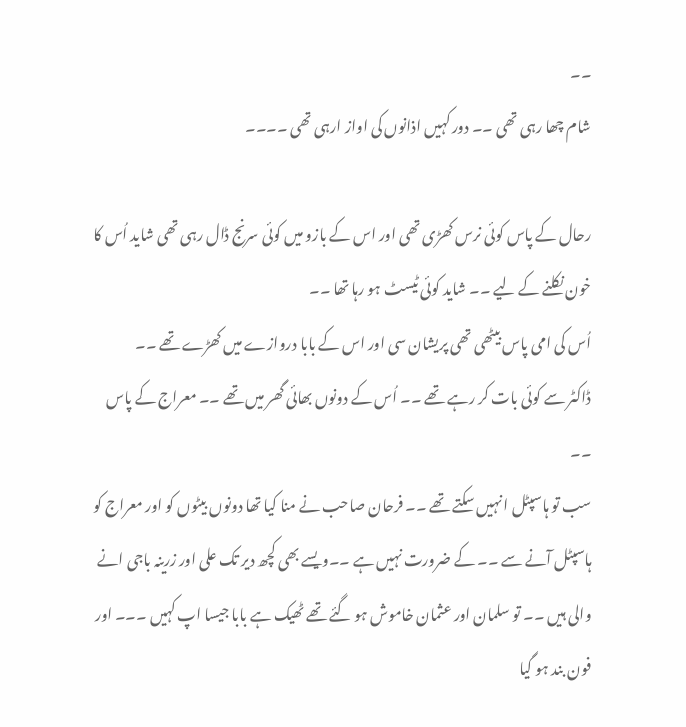۔۔
شام چھا رہی تھی ۔۔ دور کہیں اذانوں کی اواز ارہی تھی ۔۔۔۔

رحال کے پاس کوئی نرس کھڑی تھی اور اس کے بازو میں کوئی سرنج ڈال رہی تھی شاید اُس کا خون نکلنے کے لیے ۔۔ شاید کوئی ٹیسٹ ہو رہا تھا ۔۔
اُس کی امی پاس بیٹھی تھی پریشان سی اور اس کے بابا دروازے میں کھڑے تھے ۔۔
ڈاکٹر سے کوئی بات کر رہے تھے ۔۔ اُس کے دونوں بھائی گھر میں تھے ۔۔ معراج کے پاس ۔۔
سب تو ہاسپٹل ا نہیں سکتے تھے ۔۔ فرحان صاحب نے منا کیا تھا دونوں بیٹوں کو اور معراج کو ہاسپٹل آنے سے ۔۔ کے ضرورت نہیں ہے ۔۔ویسے بھی کچھ دیر تک علی اور زرینہ باجی انے والی ہیں ۔۔ تو سلمان اور عثمان خاموش ہو گئے تھے ٹھیک ہے بابا جیسا اپ کہیں ۔۔۔ اور فون بند ہو گیا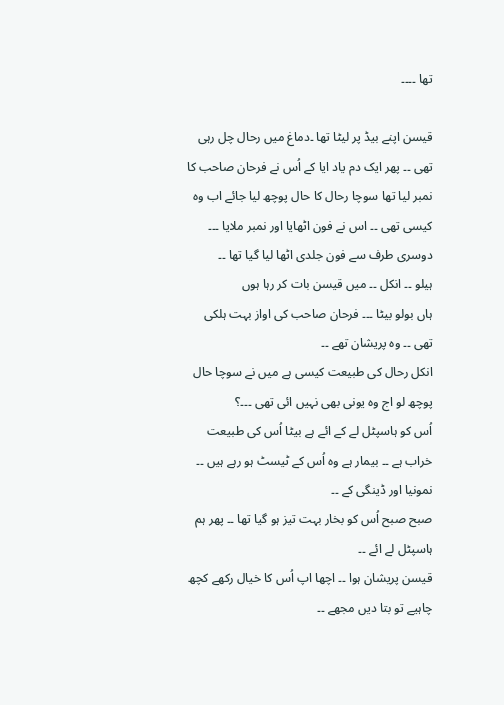تھا ۔۔۔۔

قیسن اپنے بیڈ پر لیٹا تھا ۔دماغ میں رحال چل رہی تھی ۔۔ پھر ایک دم یاد ایا کے اُس نے فرحان صاحب کا نمبر لیا تھا سوچا رحال کا حال پوچھ لیا جائے اب وہ کیسی تھی ۔۔ اس نے فون اٹھایا اور نمبر ملایا ۔۔۔
دوسری طرف سے فون جلدی اٹھا لیا گیا تھا ۔۔
ہیلو ۔۔ انکل ۔۔ میں قیسن بات کر رہا ہوں
ہاں بولو بیٹا ۔۔۔ فرحان صاحب کی اواز بہت ہلکی تھی ۔۔ وہ پریشان تھے ۔۔
انکل رحال کی طبیعت کیسی ہے میں نے سوچا حال پوچھ لو اج وہ یونی بھی نہیں ائی تھی ۔۔۔؟
اُس کو ہاسپٹل لے کے ائے ہے بیٹا اُس کی طبیعت خراب ہے ۔۔ بیمار ہے وہ اُس کے ٹیسٹ ہو رہے ہیں ۔۔ نمونیا اور ڈینگی کے ۔۔
صبح صبح اُس کو بخار بہت تیز ہو گیا تھا ۔۔ پھر ہم ہاسپٹل لے ائے ۔۔
قیسن پریشان ہوا ۔۔ اچھا اپ اُس کا خیال رکھے کچھ چاہیے تو بتا دیں مجھے ۔۔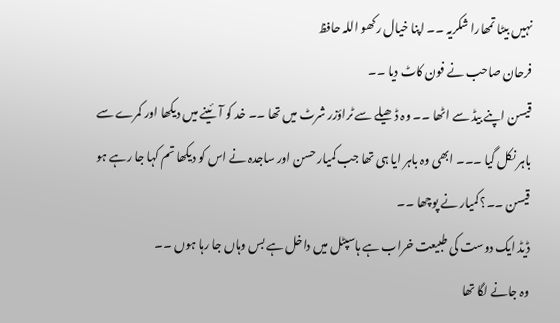نہیں بیٹا تمھارا شکریہ ۔۔ اپنا خیال رکھو اللہ حافظ
فرحان صاحب نے فون کاٹ دیا ۔۔
قیسن اپنے بیڈ سے اٹھا ۔۔ وہ ڈھیلے سے ٹراؤزر شرٹ میں تھا ۔۔ خد کو آئینے میں دیکھا اور کمرے سے باہر نکل گیا ۔۔۔ ابھی وہ باہر ایا ہی تھا جب کمیار حسن اور ساجدہ نے اس کو دیکھا تم کہا جا رہے ہو قيسن ۔۔؟ کمیار نے پوچھا ۔۔
ڈیڈ ایک دوست کی طبیعت خراب ہے ہاسپٹل میں داخل ہے بس وہاں جا رہا ہوں ۔۔
وہ جانے لگا تھا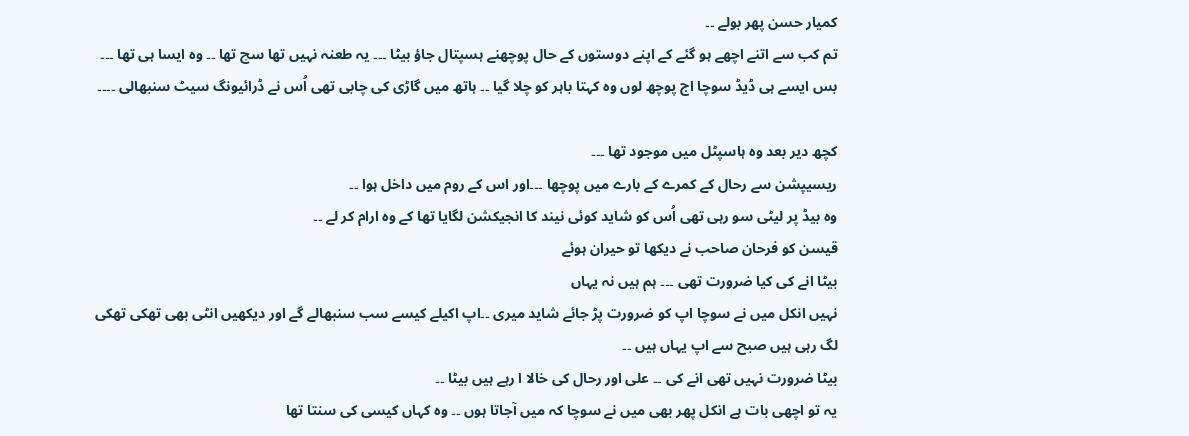کمیار حسن پھر بولے ۔۔
تم کب سے اتنے اچھے ہو گئے کے اپنے دوستوں کے حال پوچھنے ہسپتال جاؤ بیٹا ۔۔۔ یہ طعنہ نہیں تھا سچ تھا ۔۔ وہ ایسا ہی تھا ۔۔۔
بس ایسے ہی ڈیڈ سوچا اج پوچھ لوں وہ کہتا باہر کو چلا گیا ۔۔ ہاتھ میں گاڑی کی چابی تھی اُس نے ڈرائیونگ سیٹ سنبھالی ۔۔۔۔

کچھ دیر بعد وہ ہاسپٹل میں موجود تھا ۔۔۔
ریسیپشن سے رحال کے کمرے کے بارے میں پوچھا ۔۔۔اور اس کے روم میں داخل ہوا ۔۔
وہ بیڈ پر لیٹی سو رہی تھی اُس کو شاید کوئی نیند کا انجیکشن لگایا تھا کے وہ ارام کر لے ۔۔
قیسن کو فرحان صاحب نے دیکھا تو حیران ہوئے
بیٹا انے کی کیا ضرورت تھی ۔۔۔ ہم ہیں نہ یہاں
نہیں انکل میں نے سوچا اپ کو ضرورت پڑ جائے شاید میری ۔۔اپ اکیلے کیسے سب سنبھالے گے اور دیکھیں انٹی بھی تھکی تھکی لگ رہی ہیں صبح سے اپ یہاں ہیں ۔۔
بیٹا ضرورت نہیں تھی انے کی ۔۔ علی اور رحال کی خالا ا رہے ہیں بیٹا ۔۔
یہ تو اچھی بات ہے انکل پھر بھی میں نے سوچا کہ میں آجاتا ہوں ۔۔ وہ کہاں کیسی کی سنتا تھا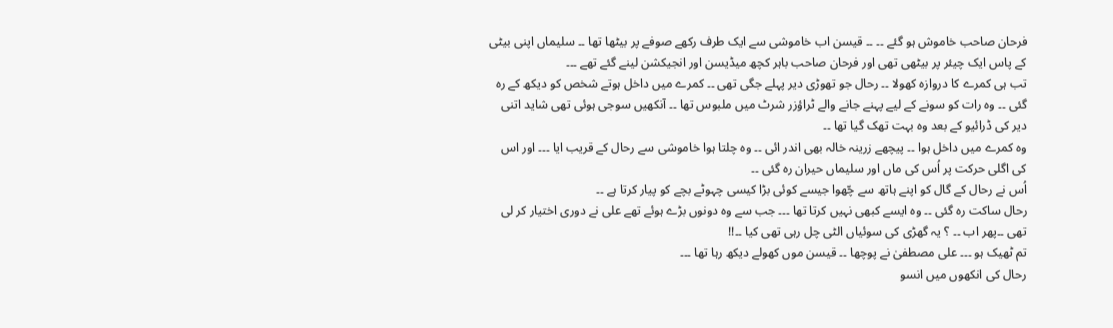فرحان صاحب خاموش ہو گئے ۔۔ ۔۔ قيسن اب خاموشی سے ایک طرف رکھے صوفے پر بیٹھا تھا ۔۔ سلیماں اپنی بیٹی کے پاس ایک چیئر پر بیٹھی تھی اور فرحان صاحب باہر کچھ میڈیسن اور انجیکشن لینے گئے تھے ۔۔۔
تب ہی کمرے کا دروازہ کھولا ۔۔ رحال جو تھوڑی دیر پہلے جگی تھی ۔۔ کمرے میں داخل ہوتے شخص کو دیکھ کے رہ گئی ۔۔ وہ رات کو سونے کے لیے پہنے جانے والے ٹراؤزر شرٹ میں ملبوس تھا ۔۔ آنکھیں سوجی ہوئی تھی شاید اتنی دیر کی ڈرائیو کے بعد وہ بہت تھک گیا تھا ۔۔
وہ کمرے میں داخل ہوا ۔۔ پیچھے زرینہ خالہ بھی اندر ائی ۔۔ وہ چلتا ہوا خاموشی سے رحال کے قریب ایا ۔۔۔ اور اس کی اگلی حرکت پر اُس کی ماں اور سلیماں حیران رہ گئی ۔۔
اُس نے رحال کے گال کو اپنے ہاتھ سے چّھوا جیسے کوئی بڑا کیسی چہوٹے بچے کو پیار کرتا ہے ۔۔
رحال ساکت رہ گئی ۔۔ وہ ایسے کبھی نہیں کرتا تھا ۔۔۔ جب سے وہ دونوں بڑے ہوئے تھے علی نے دوری اختیار کر لی تھی ۔۔پھر اب ۔۔ ؟ یہ گھڑی کی سوئیاں الٹی چل رہی تھی کیا ۔۔!!
تم ٹھیک ہو ۔۔۔ علی مصطفیٰ نے پوچھا ۔۔ قيسن موں کھولے دیکھ رہا تھا ۔۔۔
رحال کی انکھوں میں انسو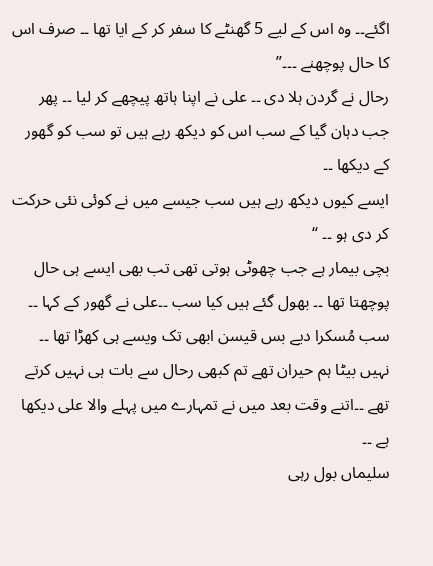اگئے۔۔ وہ اس کے لیے 5 گھنٹے کا سفر کر کے ایا تھا ۔۔ صرف اس کا حال پوچھنے ۔۔۔”
رحال نے گردن ہلا دی ۔۔ علی نے اپنا ہاتھ پیچھے کر لیا ۔۔ پھر جب دہان گیا کے سب اس کو دیکھ رہے ہیں تو سب کو گھور کے دیکھا ۔۔
ایسے کیوں دیکھ رہے ہیں سب جیسے میں نے کوئی نئی حرکت کر دی ہو ۔۔ “
بچی بیمار ہے جب چھوٹی ہوتی تھی تب بھی ایسے ہی حال پوچھتا تھا ۔۔ بھول گئے ہیں کیا سب ۔۔علی نے گھور کے کہا ۔۔ سب مُسکرا دیے بس قيسن ابھی تک ویسے ہی کھڑا تھا ۔۔
نہیں بیٹا ہم حیران تھے تم کبھی رحال سے بات ہی نہیں کرتے تھے ۔۔اتنے وقت بعد میں نے تمہارے میں پہلے والا علی دیکھا ہے ۔۔
سلیماں بول رہی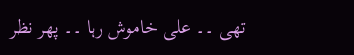تھی ۔۔ علی خاموش رہا ۔۔ پھر نظر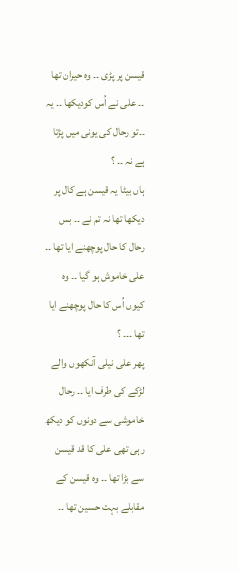قيسن پر پڑی ۔۔ وہ حیران تھا ۔۔ علی نے اُس کودیکھا ۔۔ یہ ۔۔تو رحال کی یونی میں پڑتا ہے نہ ۔۔ ؟
ہاں بیٹا یہ قيسن ہے کال پر دیکھا تھا نہ تم نے ۔۔ بس رحال کا حال پوچھنے ایا تھا ۔۔
علی خاموش ہو گیا ۔۔ وہ کیوں اُس کا حال پوچھنے ایا تھا ۔۔۔ ؟
پھر علی نیلی آنکھوں والے لڑکے کی طرف ایا ۔۔ رحال خاموشی سے دونوں کو دیکھ رہی تھی علی کا قد قيسن سے بڑا تھا ۔۔ وہ قیسن کے مقابلے بہت حسین تھا ۔۔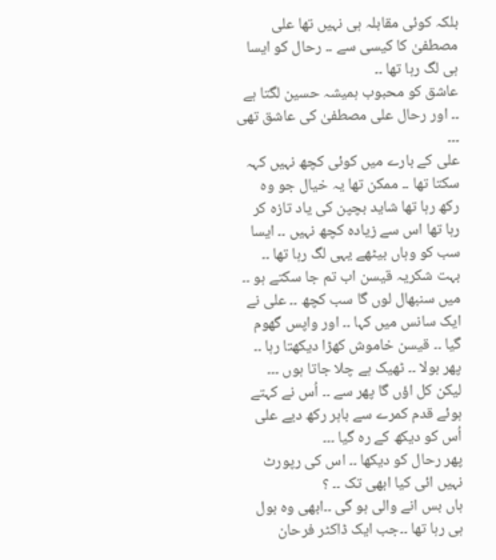بلکہ کوئی مقابلہ ہی نہیں تھا علی مصطفیٰ کا کیسی سے ۔۔ رحال کو ایسا ہی لگ رہا تھا ۔۔
عاشق کو محبوب ہمیشہ حسین لگتا ہے ۔۔ اور رحال علی مصطفیٰ کی عاشق تھی ۔۔۔
علی کے بارے میں کوئی کچھ نہیں کہہ سکتا تھا ۔۔ ممکن تھا یہ خیال جو وہ رکھ رہا تھا شاید بچپن کی یاد تازہ کر رہا تھا اس سے زیادہ کچھ نہیں ۔۔ ایسا سب کو وہاں بیٹھے یہی لگ رہا تھا ۔۔
بہت شکریہ قيسن اب تم جا سکتے ہو ۔۔ میں سنبھال لوں گا سب کچھ ۔۔ علی نے ایک سانس میں کہا ۔۔ اور واپس گھوم گیا ۔۔ قيسن خاموش کھڑا دیکھتا رہا ۔۔ پھر بولا ۔۔ ٹھیک ہے چلا جاتا ہوں ۔۔۔ لیکن کل اؤں گا پھر سے ۔۔ اُس نے کہتے ہوئے قدم کمرے سے باہر رکھ دیے علی اُس کو دیکھ کے رہ گیا ۔۔۔
پھر رحال کو دیکھا ۔۔ اس کی رپورٹ نہیں ائی کیا ابھی تک ۔۔ ؟
ہاں بس انے والی ہو گی ۔۔ابھی وہ بول ہی رہا تھا ۔۔جب ایک ڈاکٹر فرحان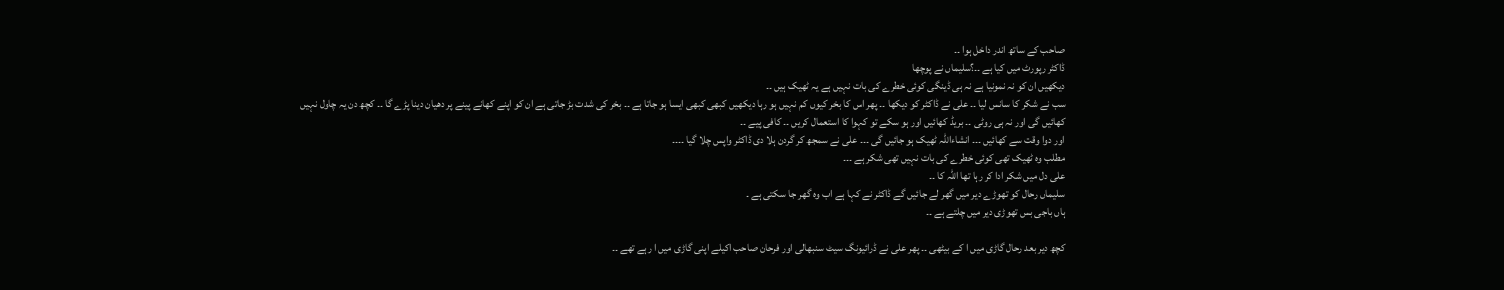صاحب کے ساتھ اندر داخل ہوا ۔۔
ڈاکٹر رپورٹ میں کیا ہے ۔۔؟سلیماں نے پوچھا
دیکھیں ان کو نہ نمونیا ہے نہ ہی ڈینگی کوئی خطرے کی بات نہیں ہے یہ ٹھیک ہیں ۔۔
سب نے شکر کا سانس لیا ۔۔ علی نے ڈاکٹر کو دیکھا ۔۔ پھر اس کا بخر کیوں کم نہیں ہو رہا دیکھیں کبھی کبھی ایسا ہو جاتا ہے ۔۔ بخر کی شدت بڑ جاتی ہے ان کو اپنے کھانے پینے پر دھیان دینا پڑے گا ۔۔ کچھ دن یہ چاول نہیں کھائیں گی اور نہ ہی روٹی ۔۔ بریڈ کھائیں اور ہو سکے تو کہوا کا استعمال کریں ۔۔ کافی پیے ۔۔
اور دوا وقت سے کھائیں ۔۔۔ انشاءاللہ ٹھیک ہو جائیں گی ۔۔۔ علی نے سمجھ کر گردن ہلا دی ڈاکٹر واپس چلا گیا ۔۔۔۔
مطلب وہ ٹھیک تھی کوئی خطرے کی بات نہیں تھی شکر ہے ۔۔۔
علی دل میں شکر ادا کر رہا تھا اللہ کا ۔۔
سلیماں رحال کو تھوڑے دیر میں گھر لے جائیں گے ڈاکٹر نے کہا ہے اب وہ گھر جا سکتی ہے ۔
ہاں باجی بس تھوڑی دیر میں چلتے ہے ۔۔

کچھ دیر بعد رحال گاڑی میں ا کے بیٹھی ۔۔ پھر علی نے ڈرائیونگ سیٹ سنبھالی اور فرحان صاحب اکیلے اپنی گاڑی میں ا رہے تھے ۔۔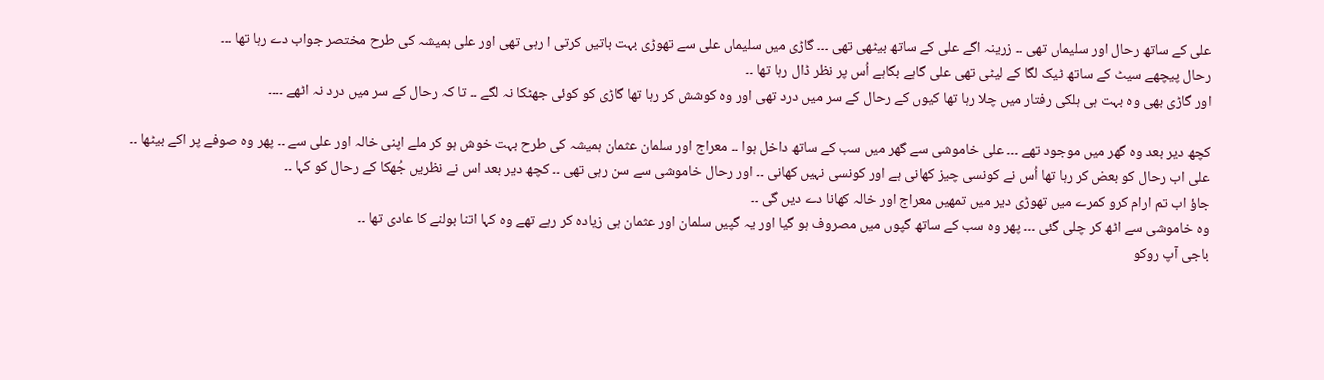علی کے ساتھ رحال اور سلیماں تھی ۔۔ زرینہ اگے علی کے ساتھ بیٹھی تھی ۔۔۔ گاڑی میں سلیماں علی سے تھوڑی بہت باتیں کرتی ا رہی تھی اور علی ہمیشہ کی طرح مختصر جواب دے رہا تھا ۔۔۔
رحال پیچھے سیٹ کے ساتھ ٹیک لگا کے لیٹی تھی علی گاہے بگاہے اُس پر نظر ڈال رہا تھا ۔۔
اور گاڑی بھی وہ بہت ہی ہلکی رفتار میں چلا رہا تھا کیوں کے رحال کے سر میں درد تھی اور وہ کوشش کر رہا تھا گاڑی کو کوئی جھٹکا نہ لگے ۔۔ تا کہ رحال کے سر میں درد نہ اٹھے ۔۔۔۔

کچھ دیر بعد وہ گھر میں موجود تھے ۔۔۔ علی خاموشی سے گھر میں سب کے ساتھ داخل ہوا ۔۔ معراج اور سلمان عثمان ہمیشہ کی طرح بہت خوش ہو کر ملے اپنی خالہ اور علی سے ۔۔ پھر وہ صوفے پر اکے بیٹھا ۔۔
علی اب رحال کو بعض کر رہا تھا اُس نے کونسی چیز کھانی ہے اور کونسی نہیں کھانی ۔۔ اور رحال خاموشی سے سن رہی تھی ۔۔ کچھ دیر بعد اس نے نظریں جُھکا کے رحال کو کہا ۔۔
جاؤ اب تم ارام کرو کمرے میں تھوڑی دیر میں تمھیں معراج اور خالہ کھانا دے دیں گی ۔۔
وہ خاموشی سے اٹھ کر چلی گئی ۔۔۔ پھر وہ سب کے ساتھ گپوں میں مصروف ہو گیا اور یہ گپیں سلمان اور عثمان ہی زیادہ کر رہے تھے وہ کہا اتنا بولنے کا عادی تھا ۔۔
باجی آپ روکو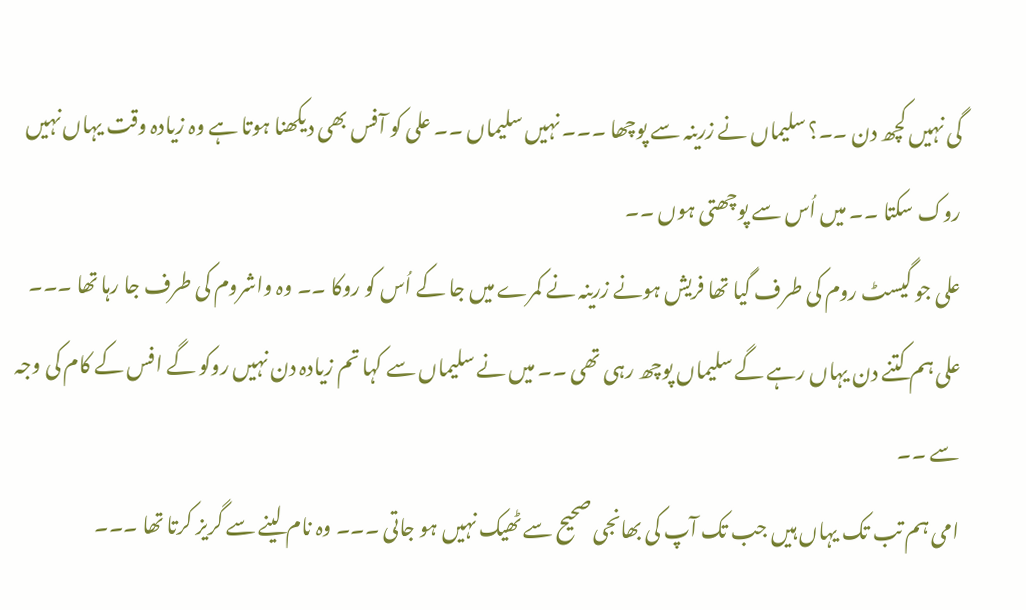گی نہیں کچھ دن ۔۔؟ سلیماں نے زرینہ سے پوچھا ۔۔۔ نہیں سلیماں ۔۔ علی کو آفس بھی دیکھنا ہوتا ہے وہ زیادہ وقت یہاں نہیں روک سکتا ۔۔ میں اُس سے پوچھتی ہوں ۔۔
علی جو گیسٹ روم کی طرف گیا تھا فریش ہونے زرینہ نے کمرے میں جا کے اُس کو روکا ۔۔ وہ واشروم کی طرف جا رہا تھا ۔۔۔
علی ہم کتنے دن یہاں رہے گے سلیماں پوچھ رہی تھی ۔۔ میں نے سلیماں سے کہا تم زیادہ دن نہیں روکو گے افس کے کام کی وجہ سے ۔۔
امی ہم تب تک یہاں ہیں جب تک آپ کی بھانجی صحیح سے ٹھیک نہیں ہو جاتی ۔۔۔ وہ نام لینے سے گریز کرتا تھا ۔۔۔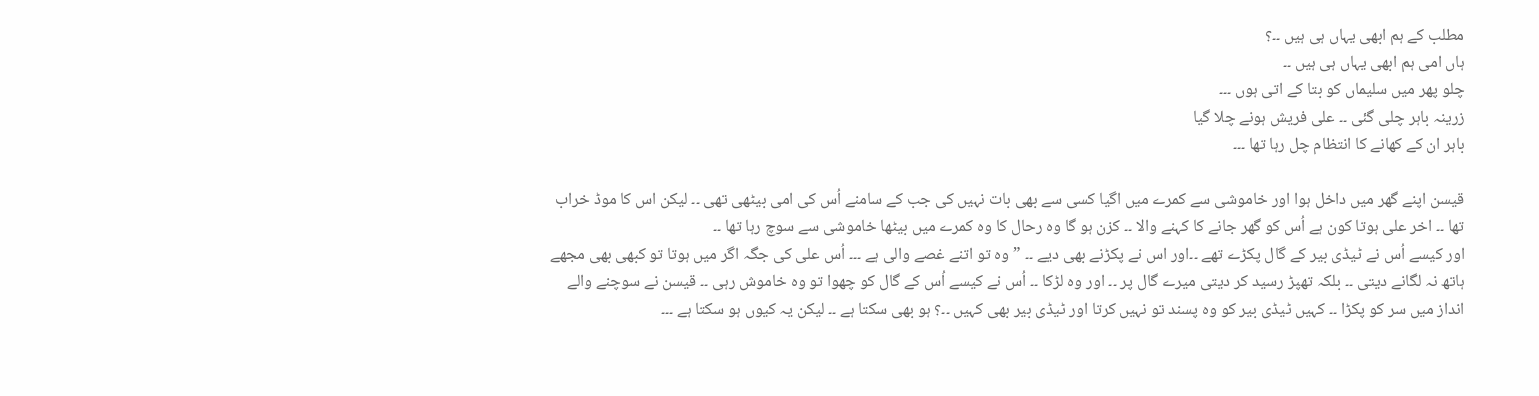مطلب کے ہم ابھی یہاں ہی ہیں ۔۔؟
ہاں امی ہم ابھی یہاں ہی ہیں ۔۔
چلو پھر میں سلیماں کو بتا کے اتی ہوں ۔۔۔
زرینہ باہر چلی گئی ۔۔ علی فریش ہونے چلا گیا
باہر ان کے کھانے کا انتظام چل رہا تھا ۔۔۔

قیسن اپنے گھر میں داخل ہوا اور خاموشی سے کمرے میں اگیا کسی سے بھی بات نہیں کی جب کے سامنے اُس کی امی بیٹھی تھی ۔۔ لیکن اس کا موڈ خراب تھا ۔۔ اخر علی ہوتا کون ہے اُس کو گھر جانے کا کہنے والا ۔۔ کزن ہو گا وہ رحال کا وہ کمرے میں بیٹھا خاموشی سے سوچ رہا تھا ۔۔
اور کیسے اُس نے ٹیڈی بیر کے گال پکڑے تھے ۔۔اور اس نے پکڑنے بھی دیے ۔۔ ” وہ تو اتنے غصے والی ہے ۔۔۔ اُس علی کی جگہ اگر میں ہوتا تو کبھی بھی مجھے ہاتھ نہ لگانے دیتی ۔۔ بلکہ تھپڑ رسید کر دیتی میرے گال پر ۔۔ اور وہ لڑکا ۔۔ اُس نے کیسے اُس کے گال کو چھوا تو وہ خاموش رہی ۔۔ قيسن نے سوچنے والے انداز میں سر کو پکڑا ۔۔ کہیں ٹیڈی بیر کو وہ پسند تو نہیں کرتا اور ٹیڈی بیر بھی کہیں ۔۔؟ ہو بھی سکتا ہے ۔۔ لیکن یہ کیوں ہو سکتا ہے ۔۔۔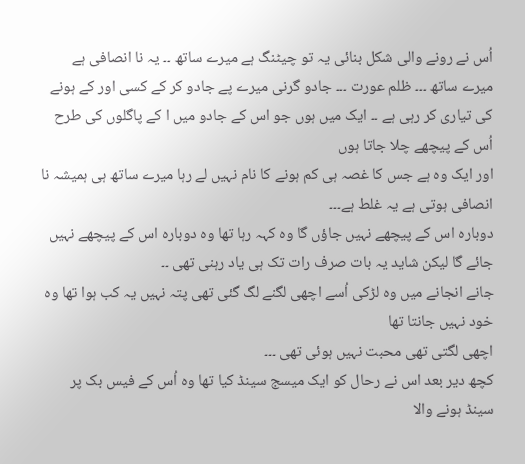اُس نے رونے والی شکل بنائی یہ تو چیٹنگ ہے میرے ساتھ ۔۔ یہ نا انصافی ہے میرے ساتھ ۔۔۔ ظلم عورت ۔۔۔ جادو گرنی میرے پے جادو کر کے کسی اور کے ہونے کی تیاری کر رہی ہے ۔۔ ایک میں ہوں جو اس کے جادو میں ا کے پاگلوں کی طرح اُس کے پیچھے چلا جاتا ہوں
اور ایک وہ ہے جس کا غصہ ہی کم ہونے کا نام نہیں لے رہا میرے ساتھ ہی ہمیشہ نا انصافی ہوتی ہے یہ غلط ہے۔۔۔
دوبارہ اس کے پیچھے نہیں جاؤں گا وہ کہہ رہا تھا وہ دوبارہ اس کے پیچھے نہیں جائے گا لیکن شاید یہ بات صرف رات تک ہی یاد رہنی تھی ۔۔
جانے انجانے میں وہ لڑکی اُسے اچھی لگنے لگ گئی تھی پتہ نہیں یہ کب ہوا تھا وہ خود نہیں جانتا تھا
اچھی لگتی تھی محبت نہیں ہوئی تھی ۔۔۔
کچھ دیر بعد اس نے رحال کو ایک میسج سینڈ کیا تھا وہ اُس کے فیس بک پر سینڈ ہونے والا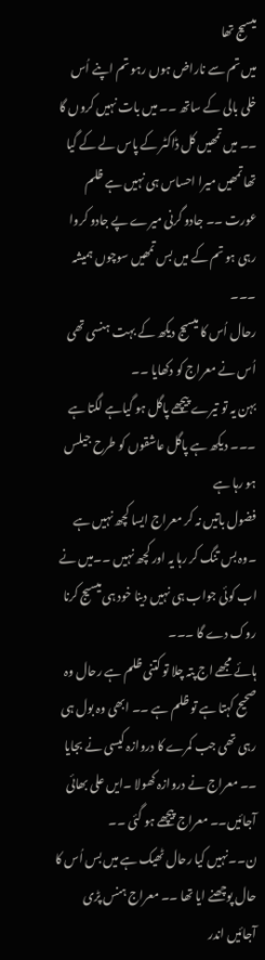میسیج تھا
میں تم سے ناراض ہوں رہو تم اپنے اُس خلی بالی کے ساتھ ۔۔ میں بات نہیں کروں گا ۔۔ میں تمھیں کل ڈاکٹر کے پاس لے کے گیا تھا تمھیں میرا احساس ہی نہیں ہے ظلم عورت ۔۔ جادو گرنی میرے پے جادو کروا رہی ہو تم کے میں بس تمھیں سوچوں ہمیشہ ۔۔۔
رحال اُس کا میسیج دیکھ کے بہت ہنسی تھی اُس نے معراج کو دکھایا ۔۔
بہن یہ تو تیرے پیچھے پاگل ہو گیاہے لگتا ہے ۔۔۔ دیکھ ہے پاگل عاشقوں کو طرح جیلس ہو رہا ہے
فضول باتیں نہ کر معراج ایسا کچھ نہیں ہے ۔وہ بس تنگ کر رہا یہ اور کچھ نہیں ۔۔میں نے اب کوئی جواب ہی نہیں دینا خود ہی میسیج کرنا روک دے گا ۔۔۔
ہائے مجھے اج پتہ چلا تو کتنی ظلم ہے رحال وہ صحیح کہتا ہے تو ظلم ہے ۔۔ ابھی وہ بول ہی رہی تھی جب کمرے کا دروازہ کیسی نے بجایا ۔۔ معراج نے دروازہ کھولا ۔ایں علی بھائی آجائیں۔۔ معراج پیچھے ہو گئی ۔۔
ن۔۔نہیں کیا رحال ٹھیک ہے میں بس اُس کا حال پوچھنے ایا تھا ۔۔ معراج ہنس پڑی آجائیں اندر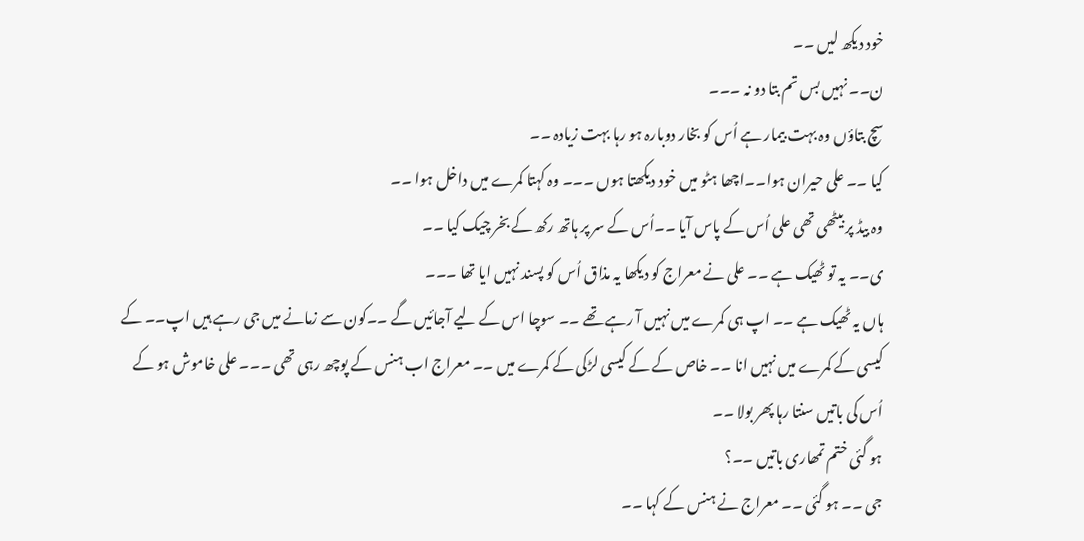خود دیکھ لیں ۔۔
ن۔۔ نہیں بس تم بتا دو نہ ۔۔۔
سچ بتاؤں وہ بہت بیمار ہے اُس کو بخار دوبارہ ہو رہا بہت زیادہ ۔۔
کیا ۔۔ علی حیران ہوا۔۔اچھا ہٹو میں خود دیکھتا ہوں ۔۔۔ وہ کہتا کمرے میں داخل ہوا ۔۔
وہ بیڈ پر بیٹھی تھی علی اُس کے پاس آیا ۔۔اُس کے سر پر ہاتھ رکھ کے بخر چیک کیا ۔۔
ی۔۔ یہ تو ٹھیک ہے ۔۔ علی نے معراج کو دیکھا یہ مذاق اُس کو پسند نہیں ایا تھا ۔۔۔
ہاں یہ ٹھیک ہے ۔۔ اپ ہی کمرے میں نہیں آ رہے تھے ۔۔ سوچا اس کے لیے آجائیں گے ۔۔کون سے زمانے میں جی رہے ہیں اپ۔۔ کے کیسی کے کمرے میں نہیں انا ۔۔ خاص کے کے کیسی لڑکی کے کمرے میں ۔۔ معراج اب ہنس کے پوچھ رہی تھی ۔۔۔ علی خاموش ہو کے اُس کی باتیں سنتا رہا پھر بولا ۔۔
ہو گئی ختم تمھاری باتیں ۔۔؟
جی ۔۔ ہو گئی ۔۔ معراج نے ہنس کے کہا ۔۔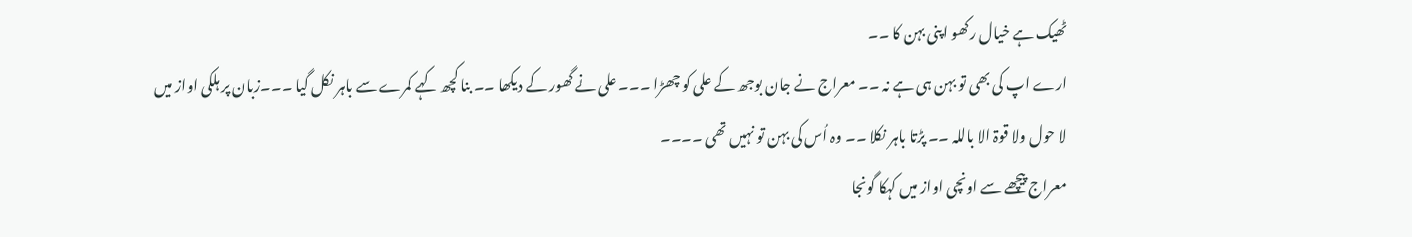ٹھیک ہے خیال رکھو اپنی بہن کا ۔۔
ارے اپ کی بھی تو بہن ہی ہے نہ ۔۔ معراج نے جان بوجھ کے علی کو چھڑا ۔۔۔ علی نے گھور کے دیکھا ۔۔ بنا کچھ کہے کمرے سے باہر نکل گیا ۔۔۔زبان پر ہلکی اواز میں
لا حول ولا قوۃ الا باللہ ۔۔ پڑتا باہر نکلا ۔۔ وہ اُس کی بہن تو نہیں تھی ۔۔۔۔
معراج پیچھے سے اونچی اواز میں کہکا گونجا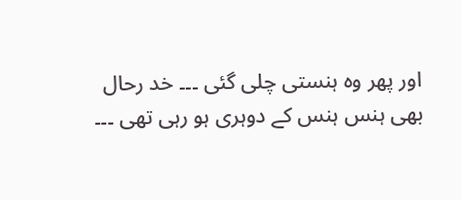اور پھر وہ ہنستی چلی گئی ۔۔۔ خد رحال بھی ہنس ہنس کے دوہری ہو رہی تھی ۔۔۔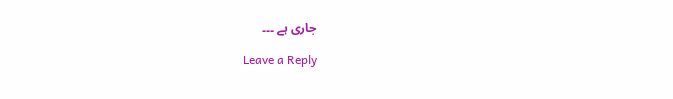جاری ہے ۔۔۔

Leave a Reply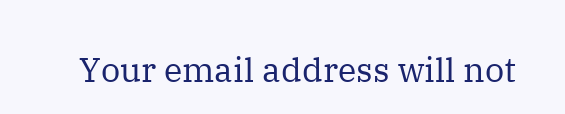Your email address will not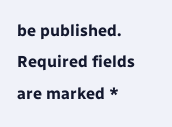be published. Required fields are marked *